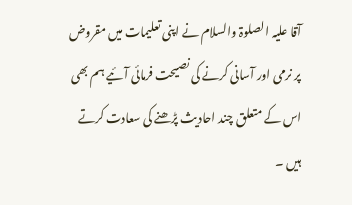آقا علیہ الصلوۃ والسلام نے اپنی تعلیمات میں مقروض پر نرمی اور آسانی کرنے کی نصیحت فرمائی آئیے ہم بھی اس کے متعلق چند احادیث پڑھنے کی سعادت کرتے ہیں ۔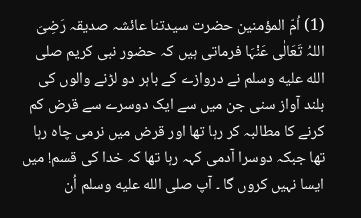(1) اُمّ المؤمنین حضرت سیدتنا عائشہ صدیقہ رَضِیَ اللہُ تَعَالٰی عَنْہَا فرماتی ہیں کہ حضور نبی کریم صلى الله عليه وسلم نے دروازے کے باہر دو لڑنے والوں کی بلند آواز سنی جن میں سے ایک دوسرے سے قرض کم کرنے کا مطالبہ کر رہا تھا اور قرض میں نرمی چاہ رہا تھا جبکہ دوسرا آدمی کہہ رہا تھا کہ خدا کی قسم! میں ایسا نہیں کروں گا ۔ آپ صلى الله عليه وسلم اُن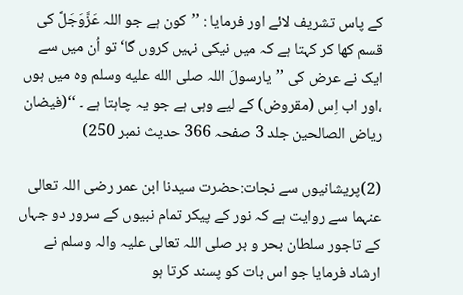کے پاس تشریف لائے اور فرمایا : ’’کون ہے جو اللہ عَزَّوَجَلَّ کی قسم کھا کر کہتا ہے کہ میں نیکی نہیں کروں گا‘ تو اُن میں سے ایک نے عرض کی ’’یارسولَ اللہ صلى الله عليه وسلم وہ میں ہوں ،اور اب اِس (مقروض) کے لیے وہی ہے جو یہ چاہتا ہے ۔ ‘‘(فیضان ریاض الصالحین جلد 3 صفحہ 366 حدیث نمبر 250)

(2)پریشانیوں سے نجات:حضرت سیدنا ابن عمر رضی اللہ تعالی عنہما سے روایت ہے کہ نور کے پیکر تمام نبیوں کے سرور دو جہاں کے تاجور سلطان بحر و بر صلی اللہ تعالی علیہ والہ وسلم نے ارشاد فرمایا جو اس بات کو پسند کرتا ہو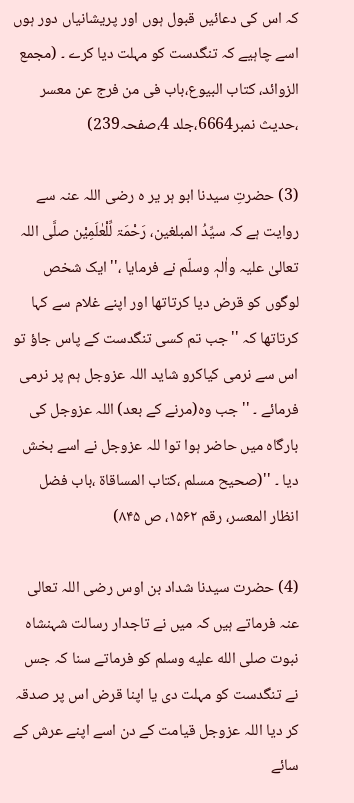کہ اس کی دعائیں قبول ہوں اور پریشانیاں دور ہوں اسے چاہیے کہ تنگدست کو مہلت دیا کرے ۔ (مجمع الزوائد، کتاب البيوع،باب فی من فرج عن معسر ،حدیث نمبر6664،جلد 4،صفحہ239)

(3) حضرتِ سیدنا ابو ہر یر ہ رضی اللہ عنہ سے روایت ہے کہ سیِّدُ المبلغین، رَحْمَۃ لِّلْعٰلَمِیْن صلَّی اللہ تعالیٰ علیہ واٰلہٖ وسلّم نے فرمایا ،''ایک شخص لوگوں کو قرض دیا کرتاتھا اور اپنے غلام سے کہا کرتاتھا کہ ''جب تم کسی تنگدست کے پاس جاؤ تو اس سے نرمی کیاکرو شاید اللہ عزوجل ہم پر نرمی فرمائے ۔ ''جب وہ(مرنے کے بعد) اللہ عزوجل کی بارگاہ میں حاضر ہوا توا للہ عزوجل نے اسے بخش دیا ۔ ''(صحیح مسلم ،کتاب المساقاۃ ،باب فضل انظار المعسر، رقم ۱۵۶۲، ص ۸۴۵)

(4) حضرت سیدنا شداد بن اوس رضی اللہ تعالی عنہ فرماتے ہیں کہ میں نے تاجدار رسالت شہنشاہ نبوت صلى الله عليه وسلم کو فرماتے سنا کہ جس نے تنگدست کو مہلت دی یا اپنا قرض اس پر صدقہ کر دیا اللہ عزوجل قیامت کے دن اسے اپنے عرش کے سائے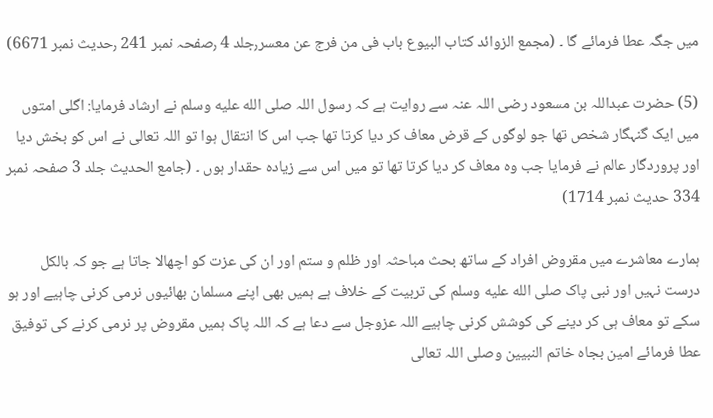میں جگہ عطا فرمائے گا ۔ (مجمع الزوائد کتاب البیوع باب فی من فرج عن معسر٫جلد 4 ٫صفحہ نمبر 241 ٫حدیث نمبر 6671)

(5) حضرت عبداللہ بن مسعود رضی اللہ عنہ سے روایت ہے کہ رسول اللہ صلى الله عليه وسلم نے ارشاد فرمایا: اگلی امتوں میں ایک گنہگار شخص تھا جو لوگوں کے قرض معاف کر دیا کرتا تھا جب اس کا انتقال ہوا تو اللہ تعالی نے اس کو بخش دیا اور پروردگار عالم نے فرمایا جب وہ معاف کر دیا کرتا تھا تو میں اس سے زیادہ حقدار ہوں ۔ (جامع الحدیث جلد 3 صفحہ نمبر 334 حدیث نمبر 1714)

ہمارے معاشرے میں مقروض افراد کے ساتھ بحث مباحثہ اور ظلم و ستم اور ان کی عزت کو اچھالا جاتا ہے جو کہ بالکل درست نہیں اور نبی پاک صلى الله عليه وسلم کی تربیت کے خلاف ہے ہمیں بھی اپنے مسلمان بھائیوں نرمی کرنی چاہیے اور ہو سکے تو معاف ہی کر دینے کی کوشش کرنی چاہیے اللہ عزوجل سے دعا ہے کہ اللہ پاک ہمیں مقروض پر نرمی کرنے کی توفیق عطا فرمائے امین بجاہ خاتم النبیین وصلی اللہ تعالی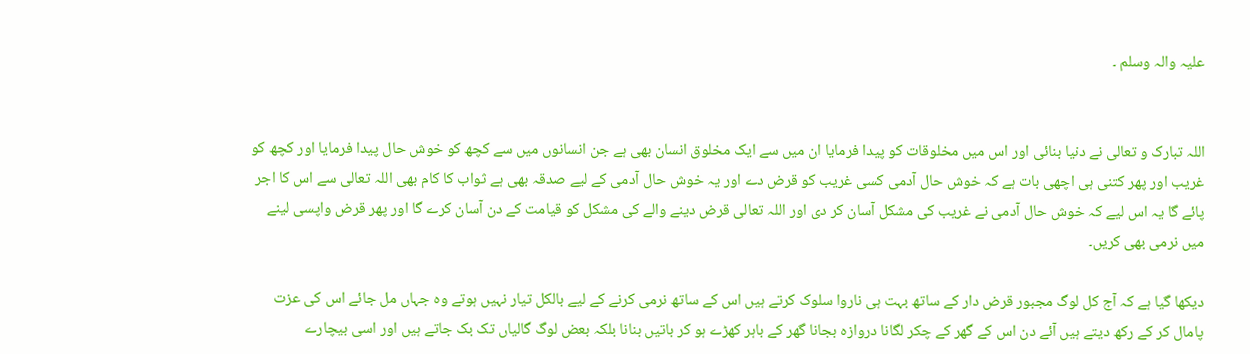علیہ والہ وسلم ۔


اللہ تبارک و تعالی نے دنیا بنائی اور اس میں مخلوقات کو پیدا فرمایا ان میں سے ایک مخلوق انسان بھی ہے جن انسانوں میں سے کچھ کو خوش حال پیدا فرمایا اور کچھ کو غریب اور پھر کتنی ہی اچھی بات ہے کہ خوش حال آدمی کسی غریب کو قرض دے اور یہ خوش حال آدمی کے لیے صدقہ بھی ہے ثواب کا کام بھی اللہ تعالی سے اس کا اجر پائے گا یہ اس لیے کہ خوش حال آدمی نے غریب کی مشکل آسان کر دی اور اللہ تعالی قرض دینے والے کی مشکل کو قیامت کے دن آسان کرے گا اور پھر قرض واپسی لینے میں نرمی بھی کریں۔

دیکھا گیا ہے کہ آج کل لوگ مجبور قرض دار کے ساتھ بہت ہی ناروا سلوک کرتے ہیں اس کے ساتھ نرمی کرنے کے لیے بالکل تیار نہیں ہوتے وہ جہاں مل جائے اس کی عزت پامال کر کے رکھ دیتے ہیں آئے دن اس کے گھر کے چکر لگانا دروازہ بجانا گھر کے باہر کھڑے ہو کر باتیں بنانا بلکہ بعض لوگ گالیاں تک بک جاتے ہیں اور اسی بیچارے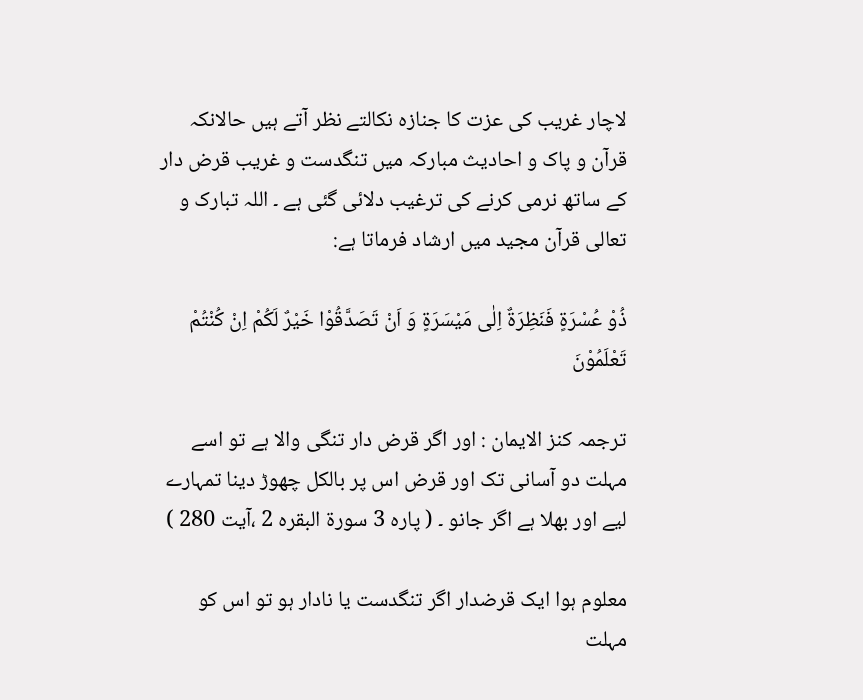لاچار غریب کی عزت کا جنازہ نکالتے نظر آتے ہیں حالانکہ قرآن و پاک و احادیث مبارکہ میں تنگدست و غریب قرض دار کے ساتھ نرمی کرنے کی ترغیب دلائی گئی ہے ۔ اللہ تبارک و تعالی قرآن مجید میں ارشاد فرماتا ہے:

ذُوْ عُسْرَۃٍ فَنَظِرَۃٌ اِلٰی مَیْسَرَۃٍ وَ اَنْ تَصَدَّقُوْا خَیْرٌ لَکُمْ اِنْ کُنْتُمْ تَعْلَمُوْنَ

ترجمہ کنز الایمان : اور اگر قرض دار تنگی والا ہے تو اسے مہلت دو آسانی تک اور قرض اس پر بالکل چھوڑ دینا تمہارے لیے اور بھلا ہے اگر جانو ۔ ( پارہ 3 سورۃ البقرہ 2 ،آیت 280 )

معلوم ہوا ایک قرضدار اگر تنگدست یا نادار ہو تو اس کو مہلت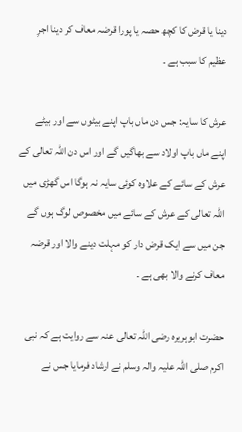دینا یا قرض کا کچھ حصہ یا پورا قرضہ معاف کر دینا اجرِ عظیم کا سبب ہے ۔

عرش کا سایہ: جس دن ماں باپ اپنے بیٹوں سے اور بیٹے اپنے ماں باپ اولاد سے بھاگیں گے اور اس دن اللہ تعالی کے عرش کے سائے کے علاوہ کوئی سایہ نہ ہوگا اس گھڑی میں اللہ تعالی کے عرش کے سائے میں مخصوص لوگ ہوں گے جن میں سے ایک قرض دار کو مہلت دینے والا اور قرضہ معاف کرنے والا بھی ہے ۔

حضرت ابوہریرہ رضی اللہ تعالی عنہ سے روایت ہے کہ نبی اکرم صلی اللہ علیہ والہ وسلم نے ارشاد فرمایا جس نے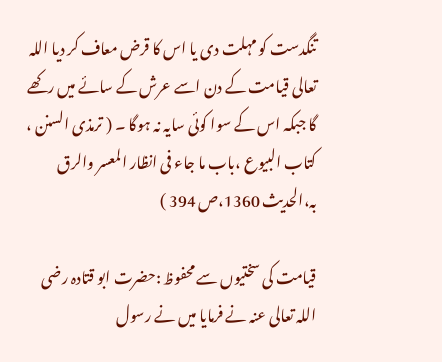تنگدست کو مہلت دی یا اس کا قرض معاف کر دیا اللہ تعالی قیامت کے دن اسے عرش کے سائے میں رکھے گا جبکہ اس کے سوا کوئی سایہ نہ ہوگا ۔ ( ترمذی السنن ، کتاب البیوع ،باب ما جاء فی انظار المعسر والرق بہ،الحدیث 1360،ص 394 )

قیامت کی سختیوں سے محفوظ :حضرت ابو قتادہ رضی اللہ تعالی عنہ نے فرمایا میں نے رسول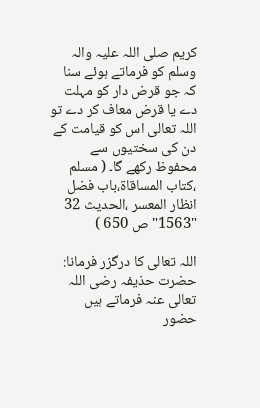کریم صلی اللہ علیہ والہ وسلم کو فرماتے ہوئے سنا کہ جو قرض دار کو مہلت دے یا قرض معاف کر دے تو اللہ تعالی اس کو قیامت کے دن کی سختیوں سے محفوظ رکھے گا۔ ( مسلم ،کتاب المساقاۃ،باب فضل انظار المعسر ،الحدیث 32 "1563" ص 650 )

اللہ تعالی کا درگزر فرمانا: حضرت حذیفہ رضی اللہ تعالی عنہ فرماتے ہیں حضور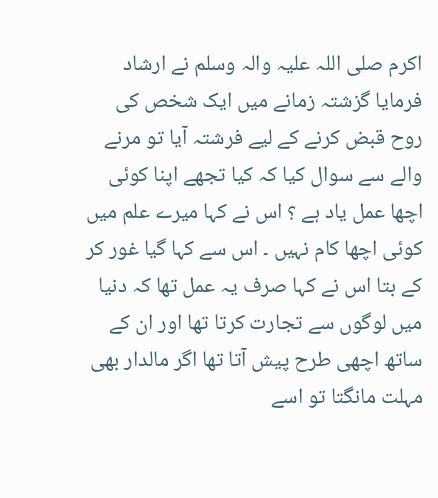اکرم صلی اللہ علیہ والہ وسلم نے ارشاد فرمایا گزشتہ زمانے میں ایک شخص کی روح قبض کرنے کے لیے فرشتہ آیا تو مرنے والے سے سوال کیا کہ کیا تجھے اپنا کوئی اچھا عمل یاد ہے ؟ اس نے کہا میرے علم میں کوئی اچھا کام نہیں ۔ اس سے کہا گیا غور کر کے بتا اس نے کہا صرف یہ عمل تھا کہ دنیا میں لوگوں سے تجارت کرتا تھا اور ان کے ساتھ اچھی طرح پیش آتا تھا اگر مالدار بھی مہلت مانگتا تو اسے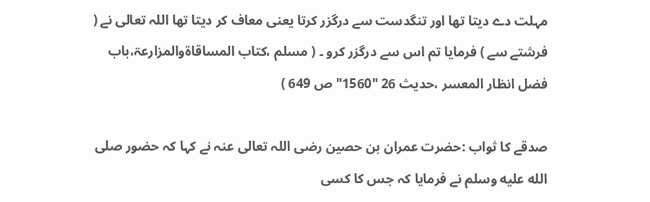مہلت دے دیتا تھا اور تنگدست سے درگزر کرتا یعنی معاف کر دیتا تھا اللہ تعالی نے ( فرشتے سے ) فرمایا تم اس سے درگزر کرو ۔ ( مسلم ،کتاب المساقاۃوالمزارعۃ،باب فضل انظار المعسر ،حدیث 26 "1560" ص 649 )

صدقے کا ثواب :حضرت عمران بن حصین رضی اللہ تعالی عنہ نے کہا کہ حضور صلى الله عليه وسلم نے فرمایا کہ جس کا کسی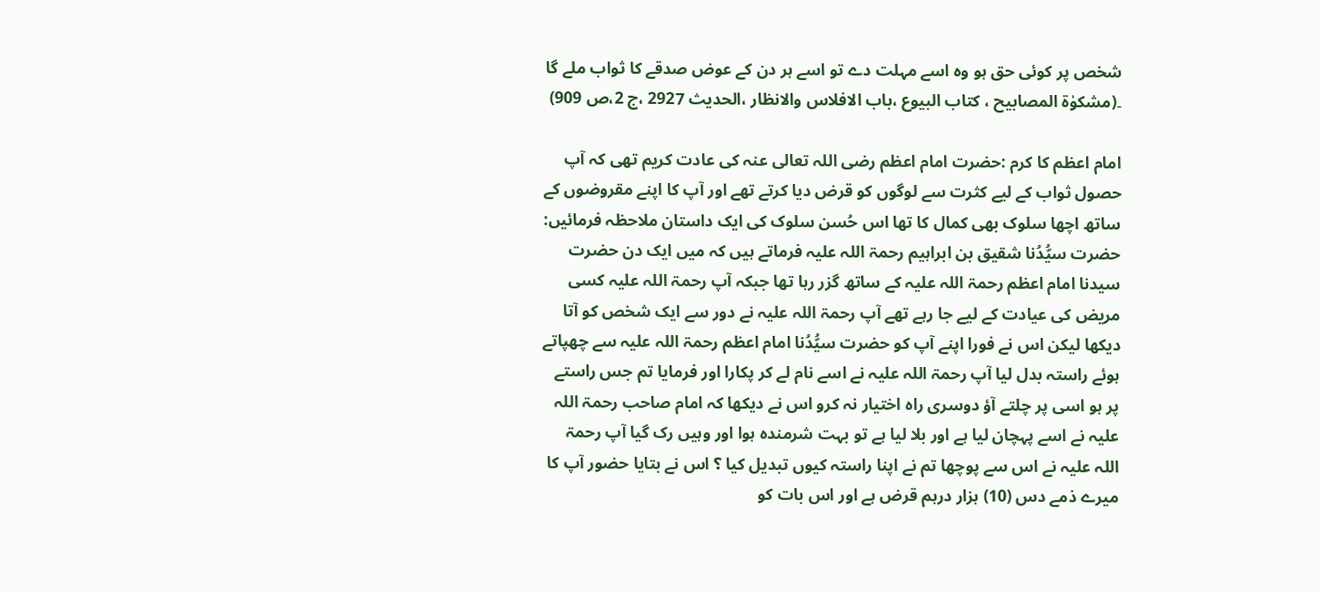شخص پر کوئی حق ہو وہ اسے مہلت دے تو اسے ہر دن کے عوض صدقے کا ثواب ملے گا ۔(مشکوٰۃ المصابیح ، کتاب البیوع ،باب الافلاس والانظار ،الحدیث 2927 ،ج 2،ص 909)

امام اعظم کا کرم :حضرت امام اعظم رضی اللہ تعالی عنہ کی عادت کریم تھی کہ آپ حصول ثواب کے لیے کثرت سے لوگوں کو قرض دیا کرتے تھے اور آپ کا اپنے مقروضوں کے ساتھ اچھا سلوک بھی کمال کا تھا اس حُسن سلوک کی ایک داستان ملاحظہ فرمائیں: حضرت سیُّدُنا شقیق بن ابراہیم رحمۃ اللہ علیہ فرماتے ہیں کہ میں ایک دن حضرت سیدنا امام اعظم رحمۃ اللہ علیہ کے ساتھ گزر رہا تھا جبکہ آپ رحمۃ اللہ علیہ کسی مریض کی عیادت کے لیے جا رہے تھے آپ رحمۃ اللہ علیہ نے دور سے ایک شخص کو آتا دیکھا لیکن اس نے فورا اپنے آپ کو حضرت سیُّدُنا امام اعظم رحمۃ اللہ علیہ سے چھپاتے ہوئے راستہ بدل لیا آپ رحمۃ اللہ علیہ نے اسے نام لے کر پکارا اور فرمایا تم جس راستے پر ہو اسی پر چلتے آؤ دوسری راہ اختیار نہ کرو اس نے دیکھا کہ امام صاحب رحمۃ اللہ علیہ نے اسے پہچان لیا ہے اور بلا لیا ہے تو بہت شرمندہ ہوا اور وہیں رک گیا آپ رحمۃ اللہ علیہ نے اس سے پوچھا تم نے اپنا راستہ کیوں تبدیل کیا ؟ اس نے بتایا حضور آپ کا میرے ذمے دس (10) ہزار درہم قرض ہے اور اس بات کو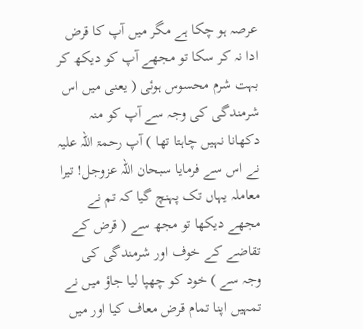عرصہ ہو چکا ہے مگر میں آپ کا قرض ادا نہ کر سکا تو مجھے آپ کو دیکھ کر بہت شرم محسوس ہوئی ( یعنی میں اس شرمندگی کی وجہ سے آپ کو منہ دکھانا نہیں چاہتا تھا ) آپ رحمۃ اللہ علیہ نے اس سے فرمایا سبحان اللہ عزوجل! تیرا معاملہ یہاں تک پہنچ گیا کہ تم نے مجھے دیکھا تو مجھ سے ( قرض کے تقاضے کے خوف اور شرمندگی کی وجہ سے ) خود کو چھپا لیا جاؤ میں نے تمہیں اپنا تمام قرض معاف کیا اور میں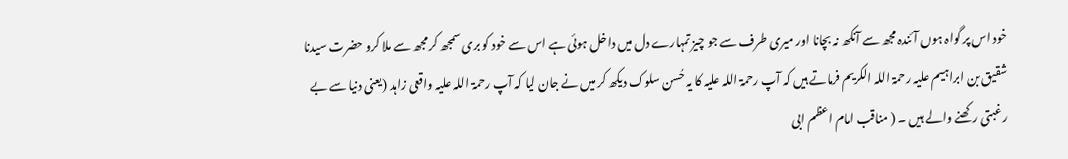خود اس پر گواہ ہوں آئندہ مجھ سے آنکھ نہ بچانا اور میری طرف سے جو چیز تمہارے دل میں داخل ہوئی ہے اس سے خود کو بری سمجھ کر مجھ سے ملا کرو حضرت سیدنا شقیق بن ابراہیم علیہ رحمۃ اللہ الکریم فرماتے ہیں کہ آپ رحمۃ اللہ علیہ کا یہ حُسن سلوک دیکھ کر میں نے جان لیا کہ آپ رحمۃ اللہ علیہ واقعی زاہد (یعنی دنیا سے بے رغبتی رکھنے والے ہیں ۔ ( مناقب امام اعظم ابی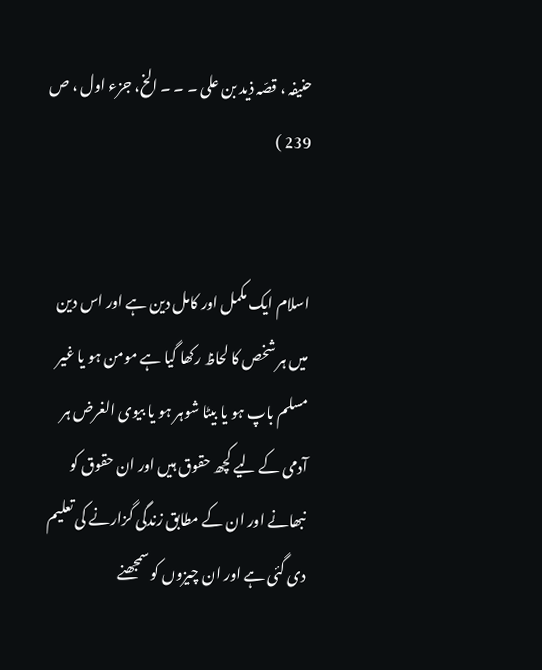حنیفہ ، قصّہ ذید بن علی ۔ ۔ ۔ الخ، جزء اول ، ص 239 )


اسلام ایک مکمل اور کامل دین ہے اور اس دین میں ہر شخص کا لحاظ رکھا گیا ہے مومن ہو یا غیر مسلم باپ ہو یا بیٹا شوہر ہو یا بیوی الغرض ہر آدمی کے لیے کچھ حقوق ہیں اور ان حقوق کو نبھانے اور ان کے مطابق زندگی گزارنے کی تعلیم دی گئی ہے اور ان چیزوں کو سمجھنے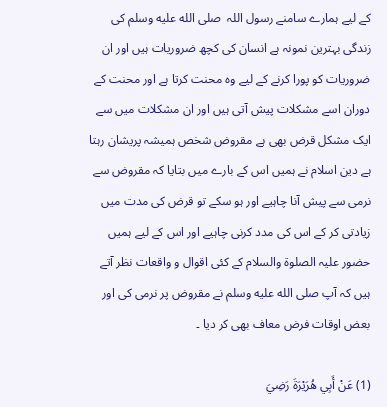کے لیے ہمارے سامنے رسول اللہ  صلى الله عليه وسلم کی زندگی بہترین نمونہ ہے انسان کی کچھ ضروریات ہیں اور ان ضروریات کو پورا کرنے کے لیے وہ محنت کرتا ہے اور محنت کے دوران اسے مشکلات پیش آتی ہیں اور ان مشکلات میں سے ایک مشکل قرض بھی ہے مقروض شخص ہمیشہ پریشان رہتا ہے دین اسلام نے ہمیں اس کے بارے میں بتایا کہ مقروض سے نرمی سے پیش آنا چاہیے اور ہو سکے تو قرض کی مدت میں زیادتی کر کے اس کی مدد کرنی چاہیے اور اس کے لیے ہمیں حضور علیہ الصلوۃ والسلام کے کئی اقوال و واقعات نظر آتے ہیں کہ آپ صلى الله عليه وسلم نے مقروض پر نرمی کی اور بعض اوقات فرض معاف بھی کر دیا ۔

(1) عَنْ أَبِي هُرَيْرَةَ رَضِيَ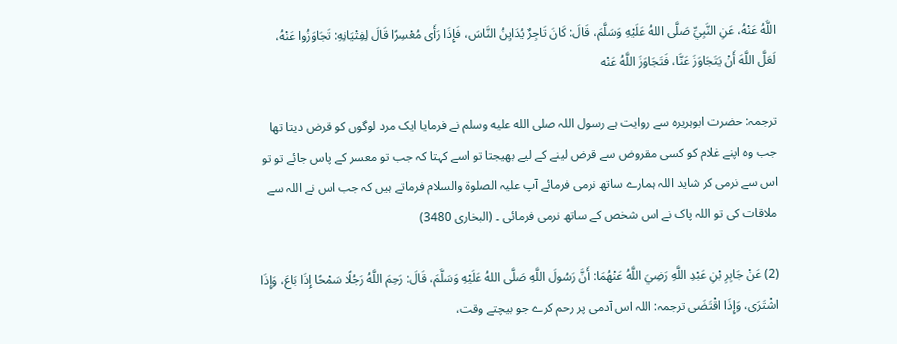اللَّهُ عَنْهُ، عَنِ النَّبِيِّ صَلَّى اللهُ عَلَيْهِ وَسَلَّمَ، قَالَ: كَانَ تَاجِرٌ يُدَايِنُ النَّاسَ، فَإِذَا رَأَى مُعْسِرًا قَالَ لِفِتْيَانِهِ: تَجَاوَزُوا عَنْهُ، لَعَلَّ اللَّهَ أَنْ يَتَجَاوَزَ عَنَّا، فَتَجَاوَزَ اللَّهُ عَنْه

ترجمہ: حضرت ابوہریرہ سے روایت ہے رسول اللہ صلى الله عليه وسلم نے فرمایا ایک مرد لوگوں کو قرض دیتا تھا جب وہ اپنے غلام کو کسی مقروض سے قرض لینے کے لیے بھیجتا تو اسے کہتا کہ جب تو معسر کے پاس جائے تو تو اس سے نرمی کر شاید اللہ ہمارے ساتھ نرمی فرمائے آپ علیہ الصلوۃ والسلام فرماتے ہیں کہ جب اس نے اللہ سے ملاقات کی تو اللہ پاک نے اس شخص کے ساتھ نرمی فرمائی ۔ (البخاری 3480)

(2) عَنْ جَابِرِ بْنِ عَبْدِ اللَّهِ رَضِيَ اللَّهُ عَنْهُمَا: أَنَّ رَسُولَ اللَّهِ صَلَّى اللهُ عَلَيْهِ وَسَلَّمَ، قَالَ: رَحِمَ اللَّهُ رَجُلًا سَمْحًا إِذَا بَاعَ، وَإِذَا اشْتَرَى، وَإِذَا اقْتَضَى ترجمہ: اللہ اس آدمی پر رحم کرے جو بیچتے وقت،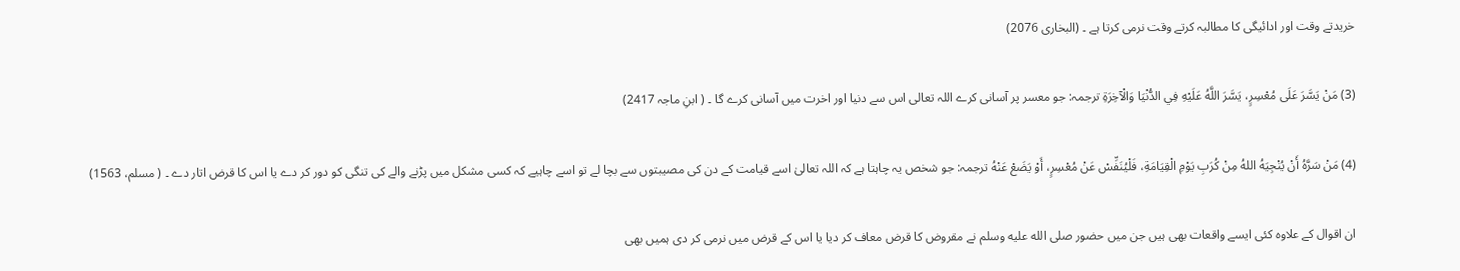خریدتے وقت اور ادائیگی کا مطالبہ کرتے وقت نرمی کرتا ہے ۔ (البخاری 2076)

(3) مَنْ يَسَّرَ عَلَى مُعْسِرٍ، يَسَّرَ اللَّهُ عَلَيْهِ فِي الدُّنْيَا وَالْآخِرَةِ ترجمہ: جو معسر پر آسانی کرے اللہ تعالی اس سے دنیا اور اخرت میں آسانی کرے گا ۔ ( ابنِ ماجہ 2417)

(4) مَنْ سَرَّهُ أَنْ يُنْجِيَهُ اللهُ مِنْ كُرَبِ يَوْمِ الْقِيَامَةِ، فَلْيُنَفِّسْ عَنْ مُعْسِرٍ، أَوْ يَضَعْ عَنْهُ ترجمہ: جو شخص یہ چاہتا ہے کہ اللہ تعالیٰ اسے قیامت کے دن کی مصیبتوں سے بچا لے تو اسے چاہیے کہ کسی مشکل میں پڑنے والے کی تنگی کو دور کر دے یا اس کا قرض اتار دے ۔ ( مسلم، 1563)

ان اقوال کے علاوہ کئی ایسے واقعات بھی ہیں جن میں حضور صلى الله عليه وسلم نے مقروض کا قرض معاف کر دیا یا اس کے قرض میں نرمی کر دی ہمیں بھی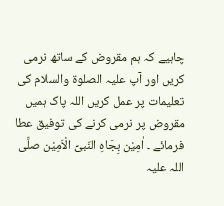چاہیے کہ ہم مقروض کے ساتھ نرمی کریں اور آپ علیہ الصلوۃ والسلام کی تعلیمات پر عمل کریں اللہ پاک ہمیں مقروض پر نرمی کرنے کی توفیق عطا فرمائے ۔ اٰمِیْن بِجَاہِ النّبیِّ الْاَمِیْن صلَّی اللہ علیہ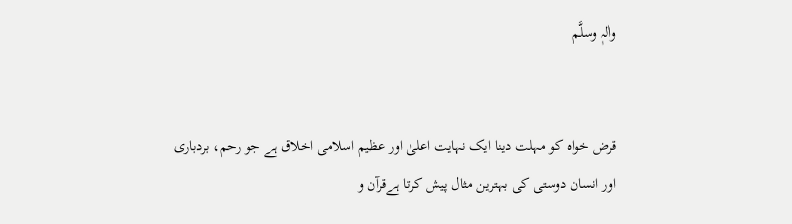واٰلہٖ وسلَّم


قرض خواہ کو مہلت دینا ایک نہایت اعلیٰ اور عظیم اسلامی اخلاق ہے جو رحم، بردباری اور انسان دوستی کی بہترین مثال پیش کرتا ہےقرآن و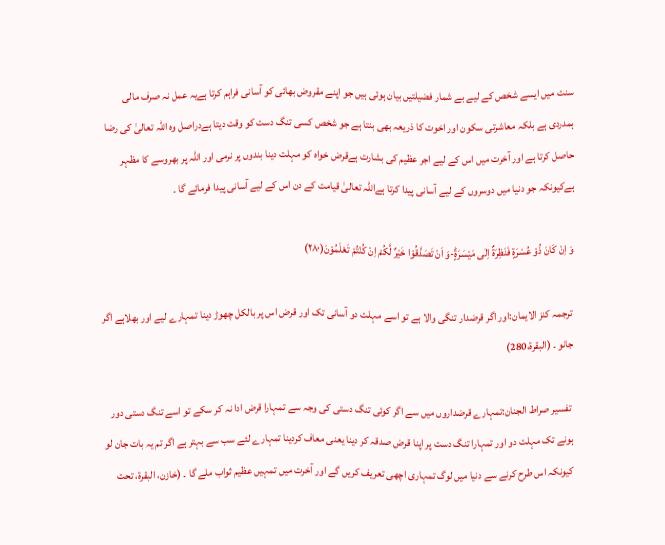سنت میں ایسے شخص کے لیے بے شمار فضیلتیں بیان ہوئی ہیں جو اپنے مقروض بھائی کو آسانی فراہم کرتا ہےیہ عمل نہ صرف مالی ہمدردی ہے بلکہ معاشرتی سکون اور اخوت کا ذریعہ بھی بنتا ہے جو شخص کسی تنگ دست کو وقت دیتا ہےدراصل وہ اللہ تعالیٰ کی رضا حاصل کرتا ہے اور آخرت میں اس کے لیے اجر عظیم کی بشارت ہےقرض خواہ کو مہلت دینا بندوں پر نرمی اور اللہ پر بھروسے کا مظہر ہےکیونکہ جو دنیا میں دوسروں کے لیے آسانی پیدا کرتا ہےاللہ تعالیٰ قیامت کے دن اس کے لیے آسانی پیدا فرمائے گا ۔

وَ اِنْ كَانَ ذُوْ عُسْرَةٍ فَنَظِرَةٌ اِلٰى مَیْسَرَةٍؕ-وَ اَنْ تَصَدَّقُوْا خَیْرٌ لَّكُمْ اِنْ كُنْتُمْ تَعْلَمُوْنَ(۲۸۰)

 ترجمہ کنز الایمان:اور اگر قرضدار تنگی والا ہے تو اسے مہلت دو آسانی تک اور قرض اس پر بالکل چھوڑ دینا تمہارے لیے اور بھلاہے اگر جانو ۔ (البقرۃ،280)

 تفسیر صراط الجنان:تمہارے قرضداروں میں سے اگر کوئی تنگ دستی کی وجہ سے تمہارا قرض ادا نہ کر سکے تو اسے تنگ دستی دور ہونے تک مہلت دو اور تمہارا تنگ دست پر اپنا قرض صدقہ کر دینا یعنی معاف کردینا تمہارے لئے سب سے بہتر ہے اگر تم یہ بات جان لو کیونکہ اس طرح کرنے سے دنیا میں لوگ تمہاری اچھی تعریف کریں گے اور آخرت میں تمہیں عظیم ثواب ملے گا ۔ (خازن، البقرۃ، تحت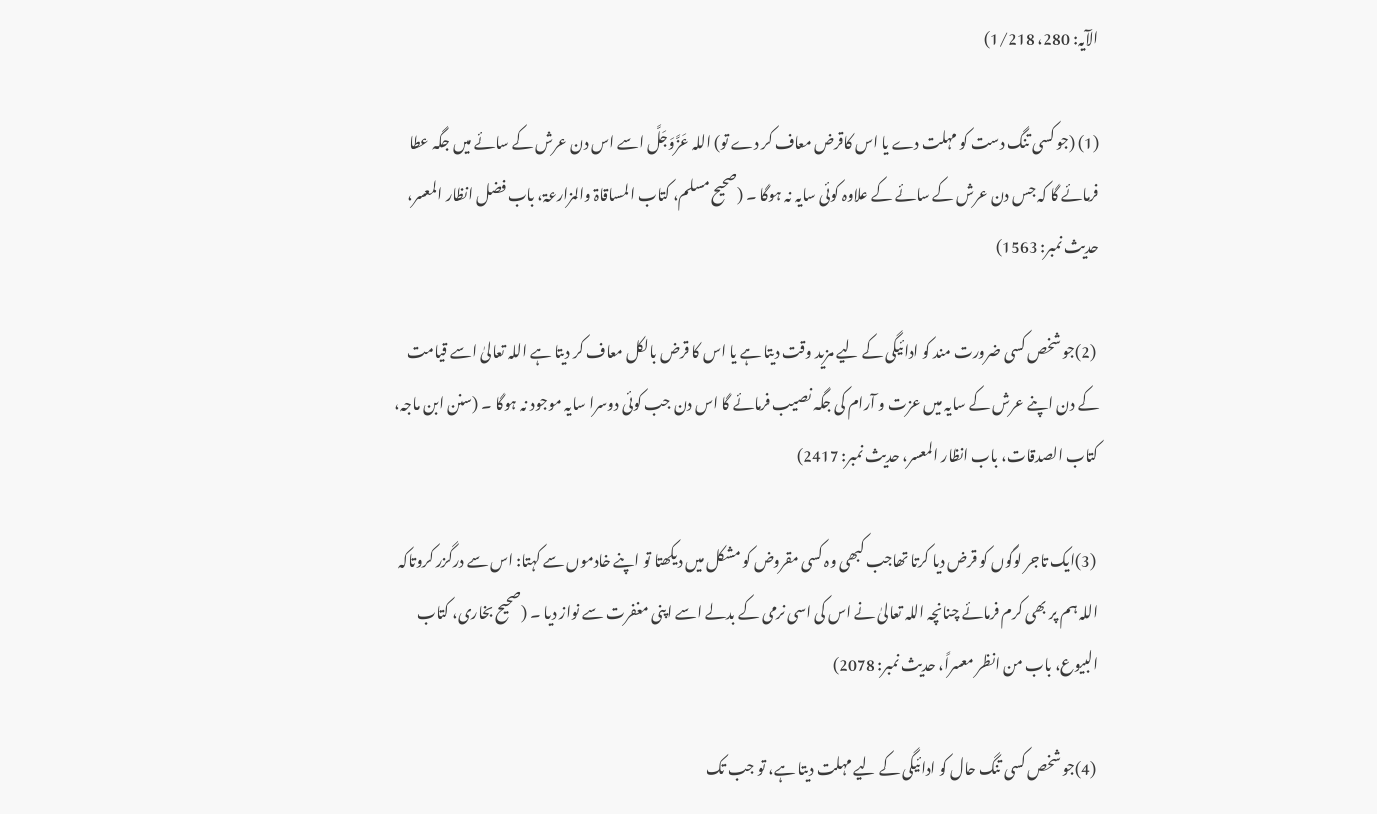الآیہ: 280، 1/218)

(1) (جو کسی تنگ دست کو مہلت دے یا اس کاقرض معاف کر دے تو) اللہ عَزَّوَجَلَّ اسے اس دن عرش کے سائے میں جگہ عطا فرمائے گا کہ جس دن عرش کے سائے کے علاوہ کوئی سایہ نہ ہوگا ۔ (صحیح مسلم، کتاب المساقاۃ والمزارعۃ، باب فضل انظار المعسر، حدیث نمبر: 1563)

 (2)جو شخص کسی ضرورت مند کو ادائیگی کے لیے مزید وقت دیتا ہے یا اس کا قرض بالکل معاف کر دیتا ہے اللہ تعالیٰ اسے قیامت کے دن اپنے عرش کے سایہ میں عزت و آرام کی جگہ نصیب فرمائے گا اس دن جب کوئی دوسرا سایہ موجود نہ ہوگا ۔ (سنن ابن ماجہ، کتاب الصدقات، باب انظار المعسر، حدیث نمبر: 2417)

 (3)ایک تاجر لوگوں کو قرض دیا کرتا تھاجب کبھی وہ کسی مقروض کو مشکل میں دیکھتا تو اپنے خادموں سے کہتا: اس سے درگزر کروتاکہ اللہ ہم پر بھی کرم فرمائے چنانچہ اللہ تعالیٰ نے اس کی اسی نرمی کے بدلے اسے اپنی مغفرت سے نواز دیا ۔ (صحیح بخاری، کتاب البیوع، باب من انظر معسراً، حدیث نمبر: 2078)

 (4)جو شخص کسی تنگ حال کو ادائیگی کے لیے مہلت دیتا ہے، تو جب تک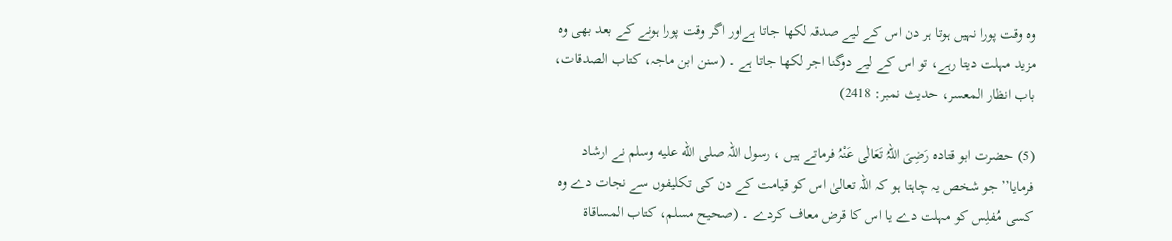وہ وقت پورا نہیں ہوتا ہر دن اس کے لیے صدقہ لکھا جاتا ہےاور اگر وقت پورا ہونے کے بعد بھی وہ مزید مہلت دیتا رہے، تو اس کے لیے دوگنا اجر لکھا جاتا ہے ۔ (سنن ابن ماجہ، کتاب الصدقات، باب انظار المعسر، حدیث نمبر: 2418)

(5) حضرت ابو قتادہ رَضِیَ اللہُ تَعَالٰی عَنْہُ فرماتے ہیں ، رسول اللہ صلى الله عليه وسلم نے ارشاد فرمایا’’جو شخص یہ چاہتا ہو کہ اللہ تعالیٰ اس کو قیامت کے دن کی تکلیفوں سے نجات دے وہ کسی مُفلِس کو مہلت دے یا اس کا قرض معاف کردے ۔ (صحیح مسلم، کتاب المساقاۃ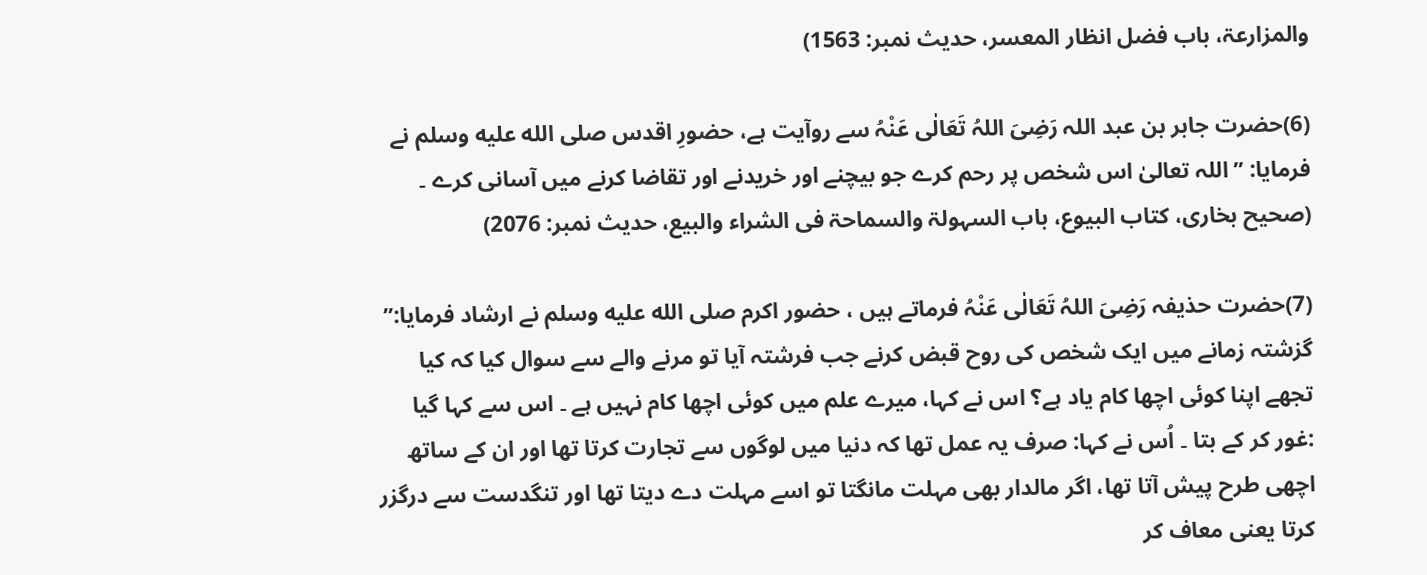والمزارعۃ، باب فضل انظار المعسر، حدیث نمبر: 1563)

(6)حضرت جابر بن عبد اللہ رَضِیَ اللہُ تَعَالٰی عَنْہُ سے روآیت ہے، حضورِ اقدس صلى الله عليه وسلم نے فرمایا: ’’اللہ تعالیٰ اس شخص پر رحم کرے جو بیچنے اور خریدنے اور تقاضا کرنے میں آسانی کرے ۔ (صحیح بخاری، کتاب البیوع، باب السہولۃ والسماحۃ فی الشراء والبیع، حدیث نمبر: 2076)

(7)حضرت حذیفہ رَضِیَ اللہُ تَعَالٰی عَنْہُ فرماتے ہیں ، حضور اکرم صلى الله عليه وسلم نے ارشاد فرمایا:’’ گزشتہ زمانے میں ایک شخص کی روح قبض کرنے جب فرشتہ آیا تو مرنے والے سے سوال کیا کہ کیا تجھے اپنا کوئی اچھا کام یاد ہے؟ اس نے کہا، میرے علم میں کوئی اچھا کام نہیں ہے ۔ اس سے کہا گیا :غور کر کے بتا ۔ اُس نے کہا: صرف یہ عمل تھا کہ دنیا میں لوگوں سے تجارت کرتا تھا اور ان کے ساتھ اچھی طرح پیش آتا تھا، اگر مالدار بھی مہلت مانگتا تو اسے مہلت دے دیتا تھا اور تنگدست سے درگزر کرتا یعنی معاف کر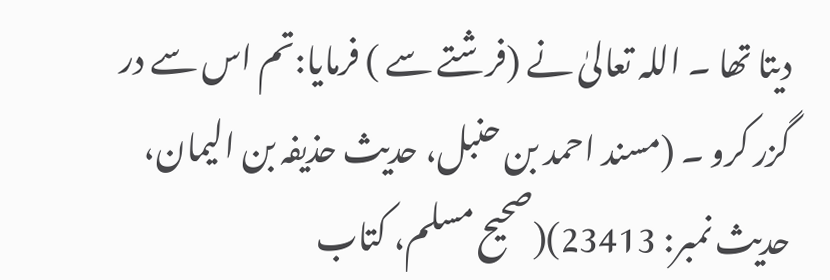دیتا تھا ۔ اللہ تعالیٰ نے (فرشتے سے ) فرمایا:تم اس سے در گزر کرو ۔ (مسند احمد بن حنبل، حدیث حذیفہ بن الیمان، حدیث نمبر: 23413)(صحیح مسلم، کتاب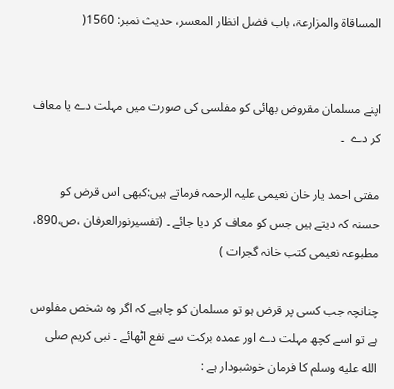المساقاۃ والمزارعۃ، باب فضل انظار المعسر، حدیث نمبر: 1560(


اپنے مسلمان مقروض بھائی کو مفلسی کی صورت میں مہلت دے یا معاف کر دے  ۔

مفتی احمد یار خان نعیمی علیہ الرحمہ فرماتے ہیں:کبھی اس قرض کو حسنہ کہ دیتے ہیں جس کو معاف کر دیا جائے ۔ (تفسیرنورالعرفان ،ص،890، مطبوعہ نعیمی کتب خانہ گجرات )

چنانچہ جب کسی پر قرض ہو تو مسلمان کو چاہیے کہ اگر وہ شخص مفلوس ہے تو اسے کچھ مہلت دے اور عمدہ برکت سے نفع اٹھائے ۔ نبی کریم صلى الله عليه وسلم کا فرمان خوشبودار ہے :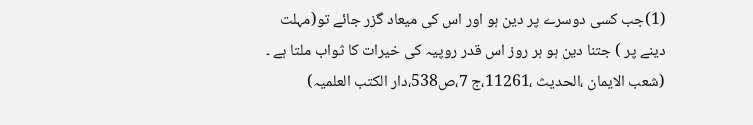(1)جب کسی دوسرے پر دین ہو اور اس کی میعاد گزر جائے تو(مہلت دینے پر ) جتنا دین ہو ہر روز اس قدر روپیہ کی خیرات کا ثواب ملتا ہے ۔ (شعب الایمان ،الحدیث ،11261،ج 7،ص538،دار الکتب العلمیہ)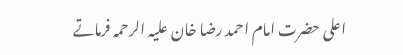اعلی حضرت امام احمد رضا خان علیہ الرحمہ فرماتے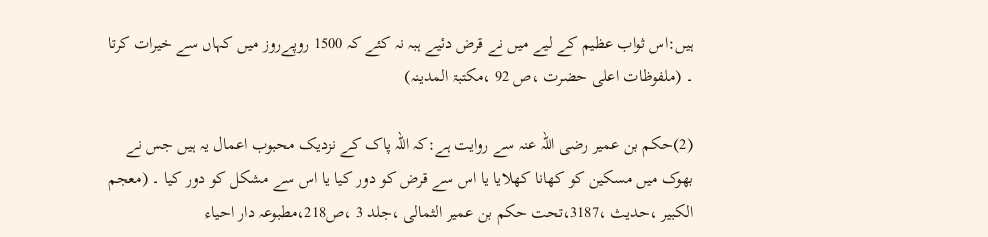ہیں:اس ثواب عظیم کے لیے میں نے قرض دئیے ہبہ نہ کئے کہ 1500 روپےروز میں کہاں سے خیرات کرتا ۔ (ملفوظات اعلی حضرت ،ص 92 ،مکتبۃ المدینہ)

(2)حکم بن عمیر رضی اللہ عنہ سے روایت ہے:کہ اللہ پاک کے نزدیک محبوب اعمال یہ ہیں جس نے بھوک میں مسکین کو کھانا کھلایا یا اس سے قرض کو دور کیا یا اس سے مشکل کو دور کیا ۔ (معجم الکبیر ،حدیث ،3187،تحت حکم بن عمیر الثمالی ،جلد 3 ،ص218،مطبوعہ دار احیاء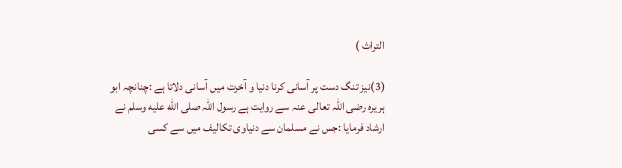التراث )

(3)نیز تنگ دست پر آسانی کرنا دنیا و آخرت میں آسانی دلاتا ہے :چنانچہ ابو ہریرہ رضی اللہ تعالی عنہ سے روایت ہے رسول اللہ صلى الله عليه وسلم نے ارشاد فرمایا :جس نے مسلمان سے دنیاوی تکالیف میں سے کسی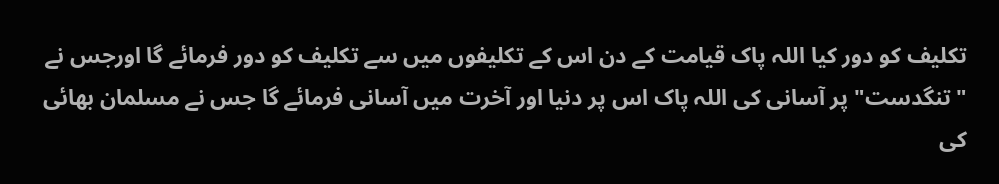تکلیف کو دور کیا اللہ پاک قیامت کے دن اس کے تکلیفوں میں سے تکلیف کو دور فرمائے گا اورجس نے "تنگدست" پر آسانی کی اللہ پاک اس پر دنیا اور آخرت میں آسانی فرمائے گا جس نے مسلمان بھائی کی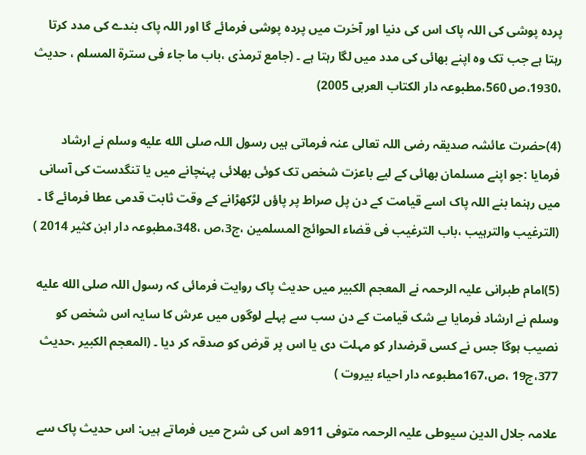پردہ پوشی کی اللہ پاک اس کی دنیا اور آخرت میں پردہ پوشی فرمائے گا اور اللہ پاک بندے کی مدد کرتا رہتا ہے جب تک وہ اپنے بھائی کی مدد میں لگا رہتا ہے ۔ (جامع ترمذی ،باب ما جاء فی سترة المسلم ، حدیث ،1930،ص 560،مطبوعہ دار الکتاب العربی 2005)

(4)حضرت عائشہ صدیقہ رضی اللہ تعالی عنہ فرماتی ہیں رسول اللہ صلى الله عليه وسلم نے ارشاد فرمایا :جو اپنے مسلمان بھائی کے لیے باعزت شخص تک کوئی بھلائی پہنچانے میں یا تنگدست کی آسانی میں رہنما بنے اللہ پاک اسے قیامت کے دن پل صراط پر پاؤں لڑکھڑانے کے وقت ثابت قدمی عطا فرمائے گا ۔ (الترغیب والترہیب ،باب الترغیب فی قضاء الحوائج المسلمین ،ج3،ص ،348،مطبوعہ دار ابن کثیر 2014 )

(5)امام طبرانی علیہ الرحمہ نے المعجم الکبیر میں حدیث پاک روایت فرمائی کہ رسول اللہ صلى الله عليه وسلم نے ارشاد فرمایا بے شک قیامت کے دن سب سے پہلے لوگوں میں عرش کا سایہ اس شخص کو نصیب ہوگا جس نے کسی قرضدار کو مہلت دی یا اس پر قرض کو صدقہ کر دیا ۔ (المعجم الکبیر ،حدیث 377،ج19 ،ص،167مطبوعہ دار احیاء بیروت )

علامہ جلال الدین سیوطی علیہ الرحمہ متوفی 911ھ اس کی شرح میں فرماتے ہیں: اس حدیث پاک سے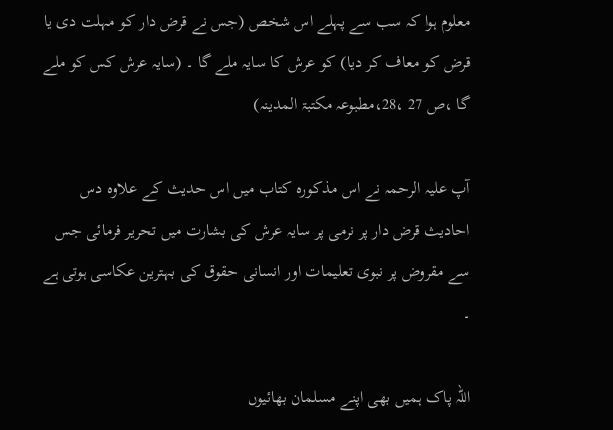معلوم ہوا کہ سب سے پہلے اس شخص (جس نے قرض دار کو مہلت دی یا قرض کو معاف کر دیا) کو عرش کا سایہ ملے گا ۔ (سایہ عرش کس کو ملے گا ،ص 27 ،28،مطبوعہ مکتبۃ المدینہ)

آپ علیہ الرحمہ نے اس مذکورہ کتاب میں اس حدیث کے علاوہ دس احادیث قرض دار پر نرمی پر سایہ عرش کی بشارت میں تحریر فرمائی جس سے مقروض پر نبوی تعلیمات اور انسانی حقوق کی بہترین عکاسی ہوتی ہے ۔

اللہ پاک ہمیں بھی اپنے مسلمان بھائیوں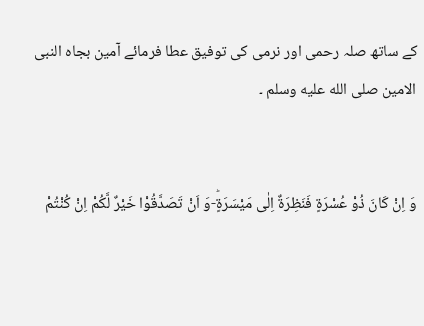کے ساتھ صلہ رحمی اور نرمی کی توفیق عطا فرمائے آمین بجاہ النبی الامین صلى الله عليه وسلم ۔


وَ اِنْ كَانَ ذُوْ عُسْرَةٍ فَنَظِرَةٌ اِلٰى مَیْسَرَةٍؕ-وَ اَنْ تَصَدَّقُوْا خَیْرٌ لَّكُمْ اِنْ كُنْتُمْ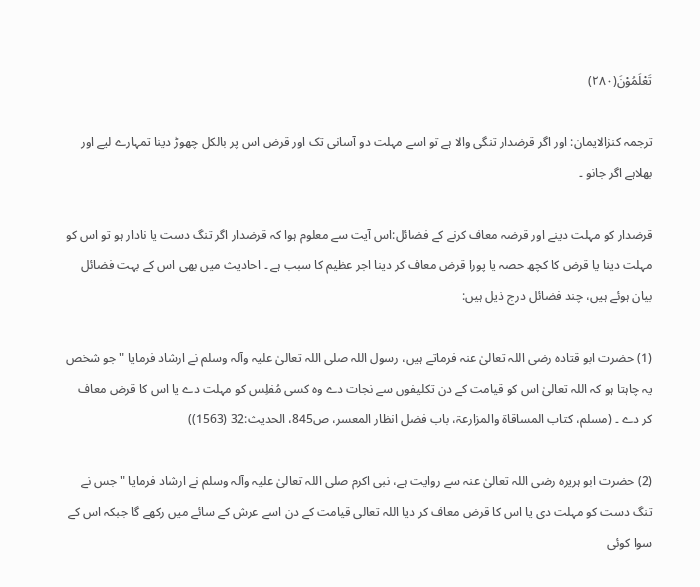تَعْلَمُوْنَ(۲۸۰)

ترجمہ کنزالایمان: اور اگر قرضدار تنگی والا ہے تو اسے مہلت دو آسانی تک اور قرض اس پر بالکل چھوڑ دینا تمہارے لیے اور بھلاہے اگر جانو ۔

قرضدار کو مہلت دینے اور قرضہ معاف کرنے کے فضائل:اس آیت سے معلوم ہوا کہ قرضدار اگر تنگ دست یا نادار ہو تو اس کو مہلت دینا یا قرض کا کچھ حصہ یا پورا قرض معاف کر دینا اجر عظیم کا سبب ہے ۔ احادیث میں بھی اس کے بہت فضائل بیان ہوئے ہیں، چند فضائل درج ذیل ہیں:

(1) حضرت ابو قتادہ رضی اللہ تعالیٰ عنہ فرماتے ہیں، رسول اللہ صلی اللہ تعالیٰ علیہ وآلہ وسلم نے ارشاد فرمایا "جو شخص یہ چاہتا ہو کہ اللہ تعالیٰ اس کو قیامت کے دن تکلیفوں سے نجات دے وہ کسی مُفلِس کو مہلت دے یا اس کا قرض معاف کر دے ۔ (مسلم، کتاب المساقاة والمزارعۃ، باب فضل انظار المعسر، ص845، الحدیث:32 (1563))

(2) حضرت ابو ہریرہ رضی اللہ تعالیٰ عنہ سے روایت ہے، نبی اکرم صلی اللہ تعالیٰ علیہ وآلہ وسلم نے ارشاد فرمایا "جس نے تنگ دست کو مہلت دی یا اس کا قرض معاف کر دیا اللہ تعالی قیامت کے دن اسے عرش کے سائے میں رکھے گا جبکہ اس کے سوا کوئی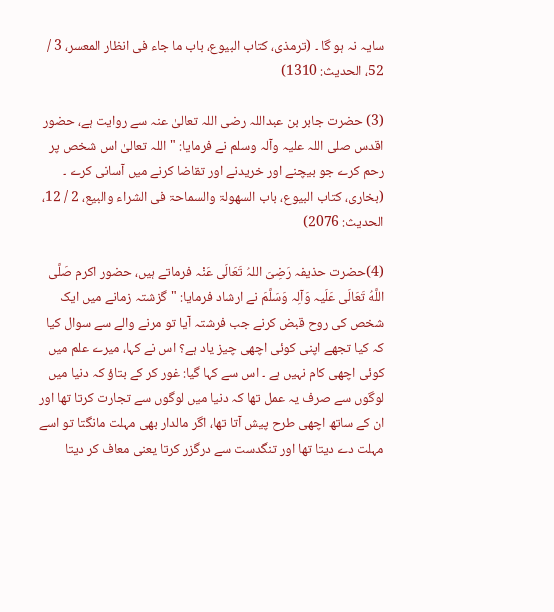سایہ نہ ہو گا ۔ (ترمذی، کتاب البیوع، باب ما جاء فی انظار المعسر، 3 / 52، الحدیث: 1310)

(3) حضرت جابر بن عبداللہ رضی اللہ تعالیٰ عنہ سے روایت ہے، حضور اقدس صلی اللہ علیہ وآلہ وسلم نے فرمایا: "اللہ تعالیٰ اس شخص پر رحم کرے جو بیچنے اور خریدنے اور تقاضا کرنے میں آسانی کرے ۔ (بخاری، کتاب البیوع، باب السهولۃ والسماحۃ فى الشراء والبیع، 2 / 12، الحديث: 2076)

(4)حضرت حذیفہ رَضِیَ اللہُ تَعَالَى عَنْہ فرماتے ہیں، حضور اکرم صَلَّى اللَّهُ تَعَالَى عَلَیہ وَآلِہ وَسَلَّمَ نے ارشاد فرمایا: "گزشتہ زمانے میں ایک شخص کی روح قبض کرنے جب فرشتہ آیا تو مرنے والے سے سوال کیا کہ کیا تجھے اپنی کوئی اچھی چیز یاد ہے؟ اس نے کہا، میرے علم میں کوئی اچھی کام نہیں ہے ۔ اس سے کہا گیا: غور کر کے بتاؤ کہ دنیا میں لوگوں سے صرف یہ عمل تھا کہ دنیا میں لوگوں سے تجارت کرتا تھا اور ان کے ساتھ اچھی طرح پیش آتا تھا، اگر مالدار بھی مہلت مانگتا تو اسے مہلت دے دیتا تھا اور تنگدست سے درگزر کرتا یعنی معاف کر دیتا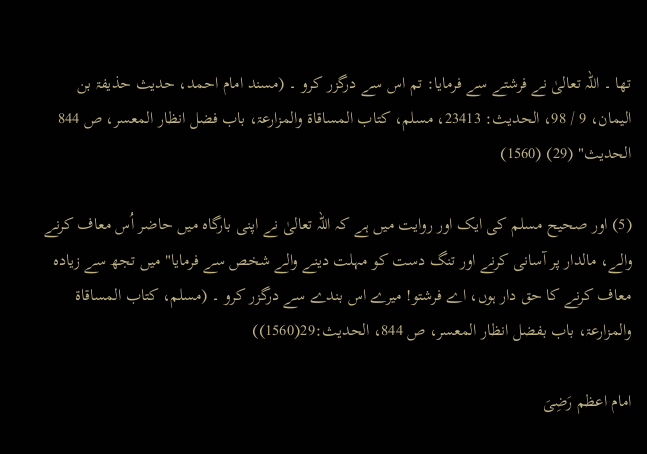تھا ۔ اللہ تعالیٰ نے فرشتے سے فرمایا: تم اس سے درگزر کرو ۔ (مسند امام احمد، حدیث حذیفۃ بن اليمان، 9 / 98، الحديث: 23413، مسلم، کتاب المساقاة والمزارعۃ، باب فضل انظار المعسر، ص 844 الحديث" (29) (1560)

(5) اور صحیح مسلم کی ایک اور روایت میں ہے کہ اللہ تعالیٰ نے اپنی بارگاہ میں حاضر اُس معاف کرنے والے، مالدار پر آسانی کرنے اور تنگ دست کو مہلت دینے والے شخص سے فرمایا" میں تجھ سے زیادہ معاف کرنے کا حق دار ہوں، اے فرشتو! میرے اس بندے سے درگزر کرو ۔ (مسلم، کتاب المساقاة والمزارعۃ، باب بفضل انظار المعسر، ص 844، الحدیث:29(1560))

امام اعظم رَضِیَ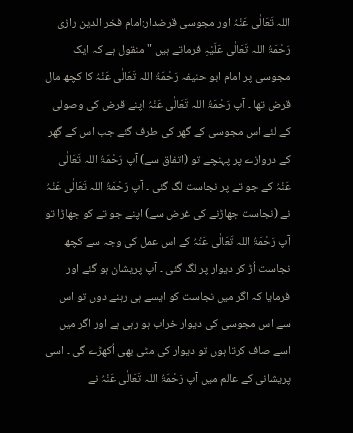اللہ تَعَالٰی عَنْہُ اور مجوسی قرضدار:امام فخر الدین رازی رَحْمَۃُ اللہ تَعَالٰی عَلَيْہِ فرماتے ہیں "منقول ہے کہ ایک مجوسی پر امام ابو حنیفہ رَحْمَۃُ اللہ تَعَالٰی عَنْہُ کا کچھ مال قرض تھا ۔ آپ رَحْمَۃُ اللہ تَعَالٰی عَنْہُ اپنے قرض کی وصولی کے لئے اس مجوسی کے گھر کی طرف گئے جب اس کے گھر کے دروازے پر پہنچے تو (اتفاق سے) آپ رَحْمَۃُ اللہ تَعَالٰی عَنْہُ کے جو تے پر نجاست لگ گئی ۔ آپ رَحْمَۃُ اللہ تَعَالٰی عَنْہُ نے (نجاست جھاڑنے کی غرض سے) اپنے جو تے کو جھاڑا تو آپ رَحْمَۃُ اللہ تَعَالٰی عَنْہُ کے اس عمل کی وجہ سے کچھ نجاست اُڑ کر دیوار پر لگ گئی ۔ آپ پریشان ہو گئے اور فرمایا کہ اگر میں نجاست کو ایسے ہی رہنے دوں تو اس سے اس مجوسی کی دیوار خراب ہو رہی ہے اور اگر میں اسے صاف کرتا ہوں تو دیوار کی مٹی بھی اُکھڑے گی ۔ اسی پریشانی کے عالم میں آپ رَحْمَۃُ اللہ تَعَالٰی عَنْہُ نے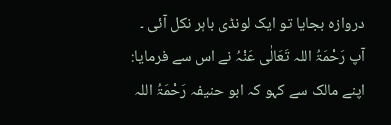دروازہ بجایا تو ایک لونڈی باہر نکل آئی ۔ آپ رَحْمَۃُ اللہ تَعَالٰی عَنْہُ نے اس سے فرمایا: اپنے مالک سے کہو کہ ابو حنیفہ رَحْمَۃُ اللہ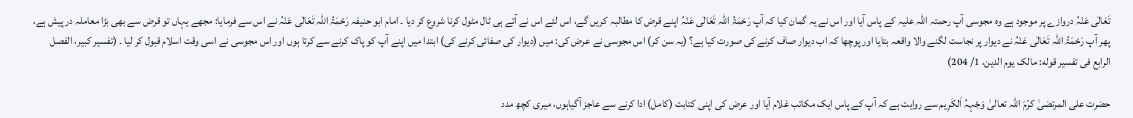تَعَالٰی عَنْہُ دروازے پر موجود ہے وہ مجوسی آپ رحمتہ اللہ علیہ کے پاس آیا اور اس نے یہ گمان کیا کہ آپ رَحْمَۃُ اللہ تَعَالٰی عَنْہُ اپنے قرض کا مطالبہ کریں گے، اس لئے اس نے آتے ہی ٹال مٹول کرنا شروع کر دیا ۔ امام ابو حنیفہ رَحْمَۃُ اللہ تَعَالٰی عَنْہُ نے اس سے فرمایا: مجھے یہاں تو قرض سے بھی بڑا معاملہ در پیش ہے، پھر آپ رَحْمَۃُ اللہ تَعَالٰی عَنْہُ نے دیوار پر نجاست لگنے والا واقعہ بتایا اور پوچھا کہ اب دیوار صاف کرنے کی صورت کیا ہے؟ (یہ سن کر) اس مجوسی نے عرض کی: میں (دیوار کی صفائی کرنے کی) ابتدا میں اپنے آپ کو پاک کرنے سے کرتا ہوں اور اس مجوسی نے اسی وقت اسلام قبول کر لیا ۔ (تفسیر کبیر، الفصل الرابع فی تفسیر قوله: مالک یوم الدین، 1/ 204)

حضرت علی المرتضیٰ کرّمَ اللہ تعالیٰ وَجْہہُ اَلکَرِیم سے روایت ہے کہ آپ کے پاس ایک مكاتب غلام آیا اور عرض کی اپنی كتابت (کامل) ادا کرنے سے عاجز آگیاہوں، میری کچھ مدد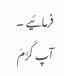فرمائیے ۔ آپ کَرَّمَ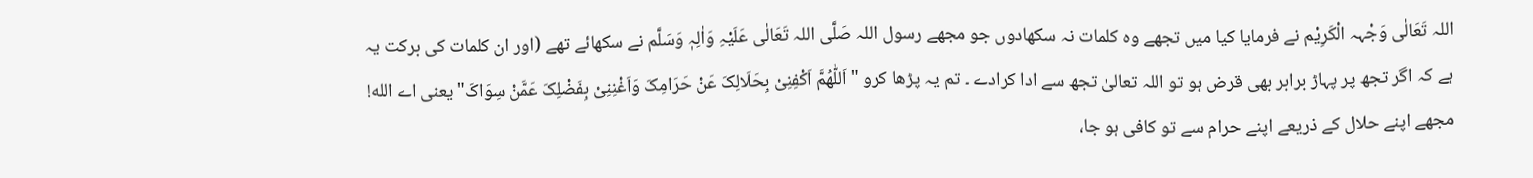اللہ تَعَالٰی وَجْہہ الْکَرِیْم نے فرمایا کیا میں تجھے وہ کلمات نہ سکھادوں جو مجھے رسول اللہ صَلَّی اللہ تَعَالٰی عَلَیْہِ وَاٰلِہٖ وَسَلَّم نے سکھائے تھے (اور ان کلمات کی برکت یہ ہے کہ اگر تجھ پر پہاڑ برابر بھی قرض ہو تو اللہ تعالیٰ تجھ سے ادا کرادے ۔ تم یہ پڑھا کرو "اَللّٰھُمَّ اَکْفِنِیْ بِحَلَالِکَ عَنْ حَرَامِکَ وَاَغْنِنِیْ بِفَضْلِکَ عَمَّنْ سِوَاکَ" یعنی اے الله! مجھے اپنے حلال کے ذریعے اپنے حرام سے تو کافی ہو جا،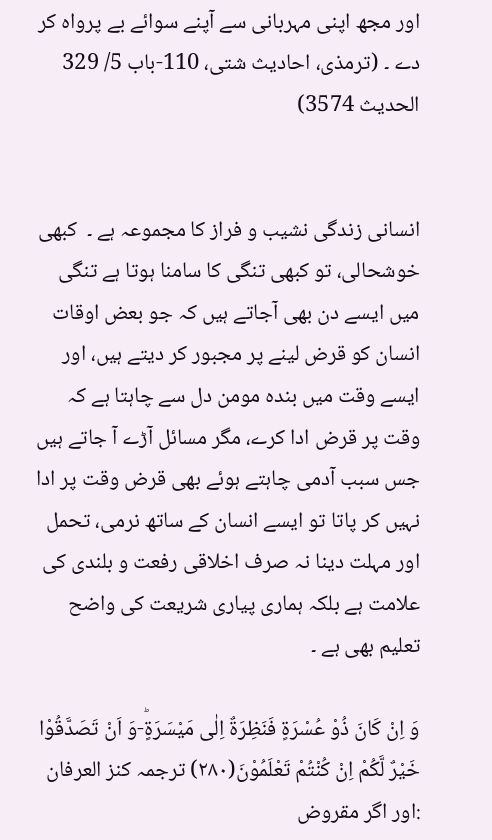اور مجھ اپنی مہربانی سے آپنے سوائے بے پرواہ کر دے ۔ (ترمذی، احادیث شتی، 110-باب 5/ 329 الحدیث 3574)


انسانی زندگی نشیب و فراز کا مجموعہ ہے ۔  کبھی خوشحالی، تو کبھی تنگی کا سامنا ہوتا ہے تنگی میں ایسے دن بھی آجاتے ہیں کہ جو بعض اوقات انسان کو قرض لینے پر مجبور کر دیتے ہیں، اور ایسے وقت میں بندہ مومن دل سے چاہتا ہے کہ وقت پر قرض ادا کرے، مگر مسائل آڑے آ جاتے ہیں جس سبب آدمی چاہتے ہوئے بھی قرض وقت پر ادا نہیں کر پاتا تو ایسے انسان کے ساتھ نرمی، تحمل اور مہلت دینا نہ صرف اخلاقی رفعت و بلندی کی علامت ہے بلکہ ہماری پیاری شریعت کی واضح تعلیم بھی ہے ۔

وَ اِنْ كَانَ ذُوْ عُسْرَةٍ فَنَظِرَةٌ اِلٰى مَیْسَرَةٍؕ-وَ اَنْ تَصَدَّقُوْا خَیْرٌ لَّكُمْ اِنْ كُنْتُمْ تَعْلَمُوْنَ(۲۸۰) ترجمہ کنز العرفان :اور اگر مقروض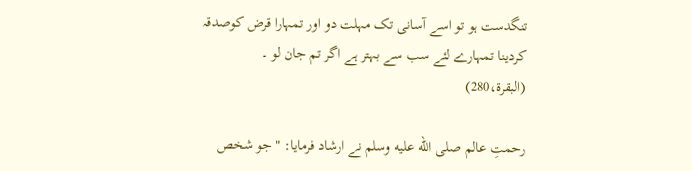تنگدست ہو تو اسے آسانی تک مہلت دو اور تمہارا قرض کوصدقہ کردینا تمہارے لئے سب سے بہتر ہے اگر تم جان لو ۔ (البقرۃ،280)

رحمتِ عالم صلى الله عليه وسلم نے ارشاد فرمایا: "جو شخص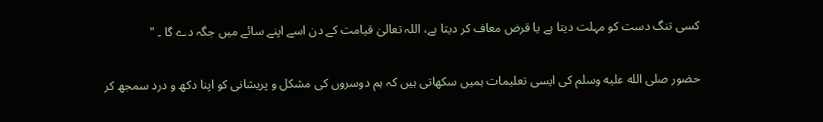کسی تنگ دست کو مہلت دیتا ہے یا قرض معاف کر دیتا ہے، اللہ تعالیٰ قیامت کے دن اسے اپنے سائے میں جگہ دے گا ۔ "

حضور صلى الله عليه وسلم کی ایسی تعلیمات ہمیں سکھاتی ہیں کہ ہم دوسروں کی مشکل و پریشانی کو اپنا دکھ و درد سمجھ کر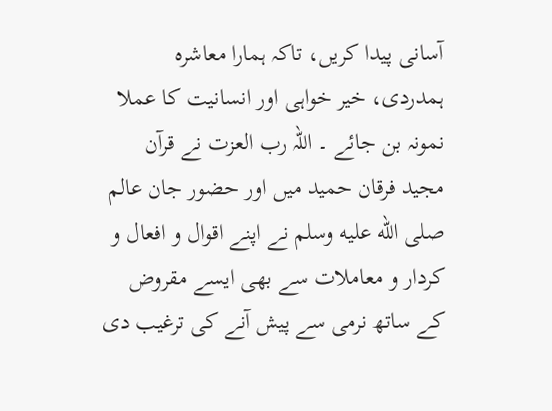آسانی پیدا کریں، تاکہ ہمارا معاشرہ ہمدردی، خیر خواہی اور انسانیت کا عملا نمونہ بن جائے ۔ اللہ رب العزت نے قرآن مجید فرقان حمید میں اور حضور جان عالم صلى الله عليه وسلم نے اپنے اقوال و افعال و کردار و معاملات سے بھی ایسے مقروض کے ساتھ نرمی سے پیش آنے کی ترغیب دی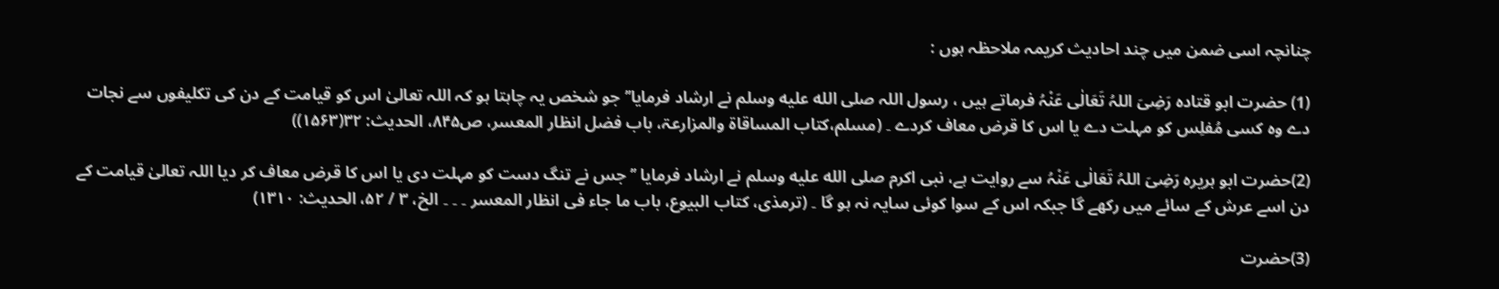چنانچہ اسی ضمن میں چند احادیث کریمہ ملاحظہ ہوں :

(1) حضرت ابو قتادہ رَضِیَ اللہُ تَعَالٰی عَنْہُ فرماتے ہیں ، رسول اللہ صلى الله عليه وسلم نے ارشاد فرمایا’’جو شخص یہ چاہتا ہو کہ اللہ تعالیٰ اس کو قیامت کے دن کی تکلیفوں سے نجات دے وہ کسی مُفلِس کو مہلت دے یا اس کا قرض معاف کردے ۔ (مسلم،کتاب المساقاۃ والمزارعۃ، باب فضل انظار المعسر، ص۸۴۵، الحدیث: ۳۲(۱۵۶۳))

(2)حضرت ابو ہریرہ رَضِیَ اللہُ تَعَالٰی عَنْہُ سے روایت ہے، نبی اکرم صلى الله عليه وسلم نے ارشاد فرمایا ’’جس نے تنگ دست کو مہلت دی یا اس کا قرض معاف کر دیا اللہ تعالیٰ قیامت کے دن اسے عرش کے سائے میں رکھے گا جبکہ اس کے سوا کوئی سایہ نہ ہو گا ۔ (ترمذی، کتاب البیوع، باب ما جاء فی انظار المعسر ۔ ۔ ۔ الخ، ۳ / ۵۲، الحدیث: ۱۳۱۰)

(3)حضرت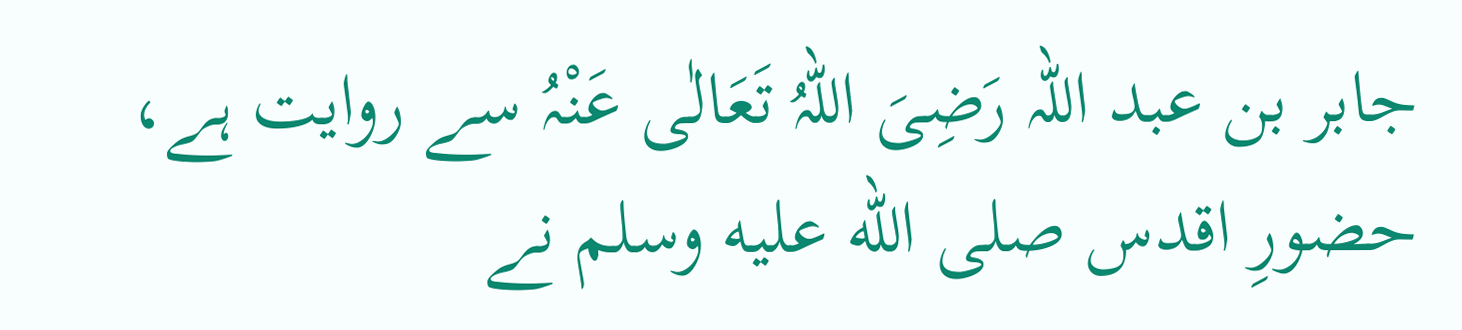جابر بن عبد اللہ رَضِیَ اللہُ تَعَالٰی عَنْہُ سے روایت ہے، حضورِ اقدس صلى الله عليه وسلم نے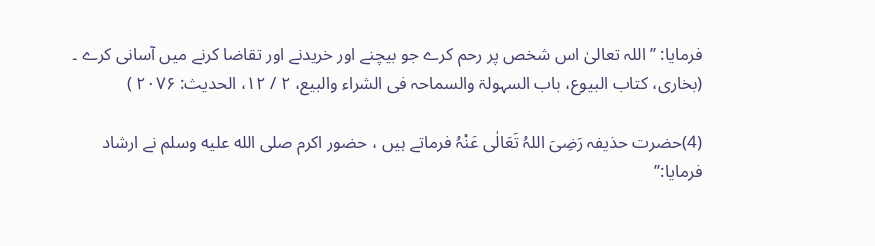فرمایا: ’’اللہ تعالیٰ اس شخص پر رحم کرے جو بیچنے اور خریدنے اور تقاضا کرنے میں آسانی کرے ۔ (بخاری، کتاب البیوع، باب السہولۃ والسماحہ فی الشراء والبیع، ۲ / ۱۲، الحدیث: ۲۰۷۶ )

(4)حضرت حذیفہ رَضِیَ اللہُ تَعَالٰی عَنْہُ فرماتے ہیں ، حضور اکرم صلى الله عليه وسلم نے ارشاد فرمایا:’’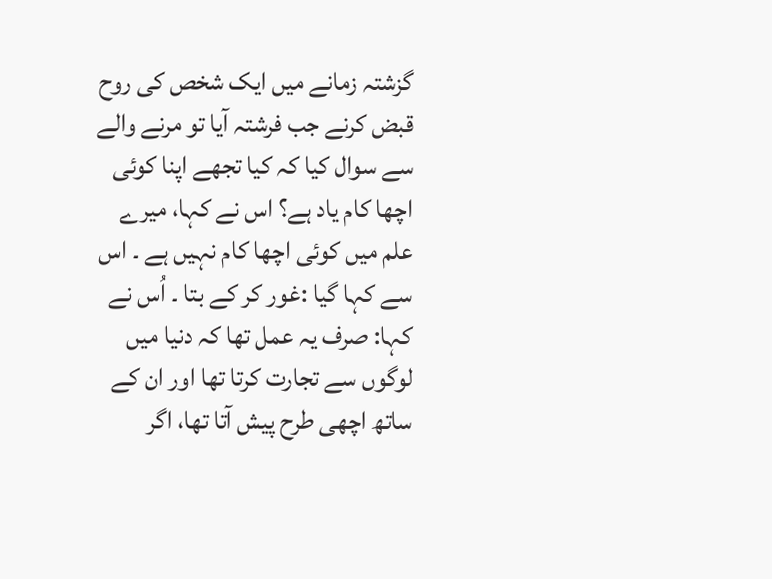گزشتہ زمانے میں ایک شخص کی روح قبض کرنے جب فرشتہ آیا تو مرنے والے سے سوال کیا کہ کیا تجھے اپنا کوئی اچھا کام یاد ہے؟ اس نے کہا، میرے علم میں کوئی اچھا کام نہیں ہے ۔ اس سے کہا گیا :غور کر کے بتا ۔ اُس نے کہا: صرف یہ عمل تھا کہ دنیا میں لوگوں سے تجارت کرتا تھا اور ان کے ساتھ اچھی طرح پیش آتا تھا، اگر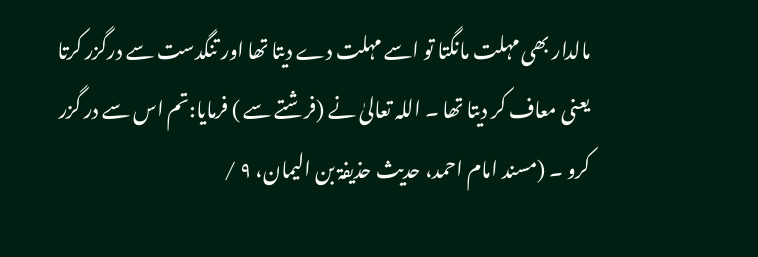مالدار بھی مہلت مانگتا تو اسے مہلت دے دیتا تھا اور تنگدست سے درگزر کرتا یعنی معاف کر دیتا تھا ۔ اللہ تعالیٰ نے (فرشتے سے ) فرمایا:تم اس سے در گزر کرو ۔ (مسند امام احمد، حدیث حذیفۃ بن الیمان، ۹ /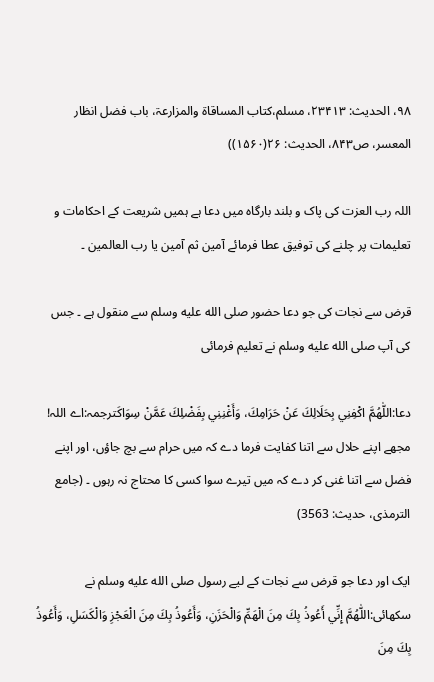۹۸، الحدیث: ۲۳۴۱۳، مسلم،کتاب المساقاۃ والمزارعۃ، باب فضل انظار المعسر، ص۸۴۳، الحدیث: ۲۶(۱۵۶۰))

اللہ رب العزت کی پاک و بلند بارگاہ میں دعا ہے ہمیں شریعت کے احکامات و تعلیمات پر چلنے کی توفیق عطا فرمائے آمین ثم آمین یا رب العالمین ۔

قرض سے نجات کی جو دعا حضور صلى الله عليه وسلم سے منقول ہے ۔ جس کی آپ صلى الله عليه وسلم نے تعلیم فرمائی

دعا:اللّٰهُمَّ اكْفِنِي بِحَلَالِكَ عَنْ حَرَامِكَ، وَأَغْنِنِي بِفَضْلِكَ عَمَّنْ سِوَاكَترجمہ:اے اللہ! مجھے اپنے حلال سے اتنا کفایت فرما دے کہ میں حرام سے بچ جاؤں، اور اپنے فضل سے اتنا غنی کر دے کہ میں تیرے سوا کسی کا محتاج نہ رہوں ۔ (جامع الترمذی، حدیث: 3563)

ایک اور دعا جو قرض سے نجات کے لیے رسول صلى الله عليه وسلم نے سکھائی:اللّٰهُمَّ إِنِّي أَعُوذُ بِكَ مِنَ الْهَمِّ وَالْحَزَنِ، وَأَعُوذُ بِكَ مِنَ الْعَجْزِ وَالْكَسَلِ، وَأَعُوذُ بِكَ مِنَ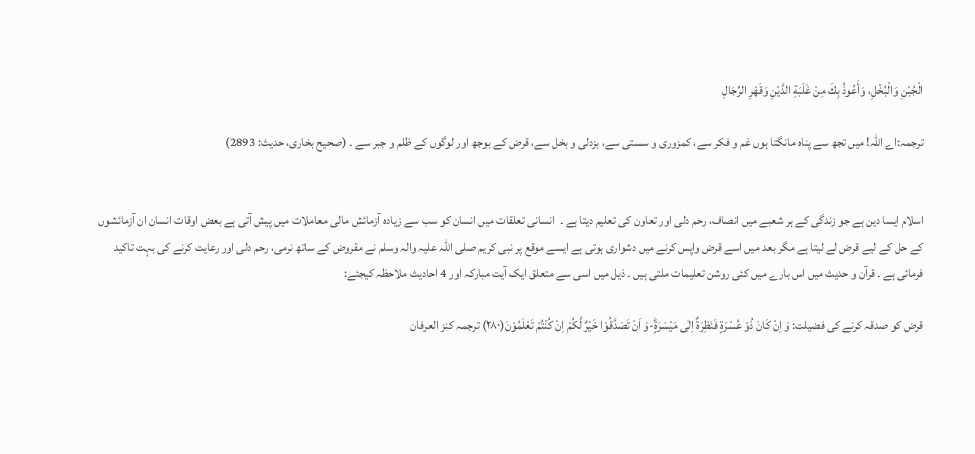الْجُبْنِ وَالْبُخْلِ، وَأَعُوذُ بِكَ مِنْ غَلَبَةِ الدَّيْنِ وَقَهْرِ الرِّجَالِ

ترجمہ:اے اللہ! میں تجھ سے پناہ مانگتا ہوں غم و فکر سے، کمزوری و سستی سے، بزدلی و بخل سے، قرض کے بوجھ اور لوگوں کے ظلم و جبر سے ۔ (صحیح بخاری، حدیث: 2893)


اسلام ایسا دین ہے جو زندگی کے ہر شعبے میں انصاف، رحم دلی اور تعاون کی تعلیم دیتا ہے ۔  انسانی تعلقات میں انسان کو سب سے زیادہ آزمائش مالی معاملات میں پیش آتی ہے بعض اوقات انسان ان آزمائشوں کے حل کے لیے قرض لے لیتا ہے مگر بعد میں اسے قرض واپس کرنے میں دشواری ہوتی ہے ایسے موقع پر نبی کریم صلی اللہ علیہ والہ وسلم نے مقروض کے ساتھ نرمی، رحم دلی اور رعایت کرنے کی بہت تاکید فرمائی ہے ۔ قرآن و حدیث میں اس بارے میں کئی روشن تعلیمات ملتی ہیں ۔ ذیل میں اسی سے متعلق ایک آیت مبارکہ اور 4 احادیث ملاحظہ کیجئے:

قرض کو صدقہ کرنے کی فضیلت: وَ اِنْ كَانَ ذُوْ عُسْرَةٍ فَنَظِرَةٌ اِلٰى مَیْسَرَةٍؕ-وَ اَنْ تَصَدَّقُوْا خَیْرٌ لَّكُمْ اِنْ كُنْتُمْ تَعْلَمُوْنَ(۲۸۰) ترجمہ کنز العرفان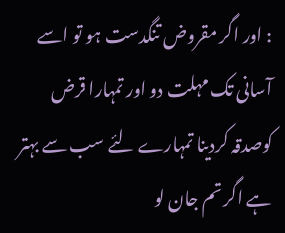: اور اگر مقروض تنگدست ہو تو اسے آسانی تک مہلت دو اور تمہارا قرض کوصدقہ کردینا تمہارے لئے سب سے بہتر ہے اگر تم جان لو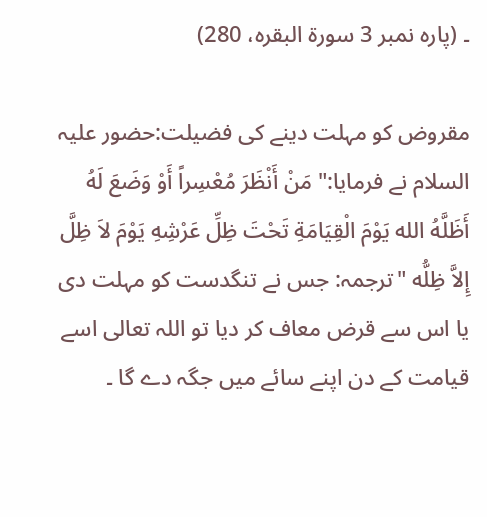۔ (پارہ نمبر 3 سورۃ البقرہ، 280)

مقروض کو مہلت دینے کی فضیلت:حضور علیہ السلام نے فرمایا:" مَنْ أَنْظَرَ مُعْسِراً أَوْ وَضَعَ لَهُ أَظَلَّهُ الله يَوْمَ الْقِيَامَةِ تَحْتَ ظِلِّ عَرْشِهِ يَوْمَ لاَ ظِلَّ إِلاَّ ظِلُّه "ترجمہ: جس نے تنگدست کو مہلت دی یا اس سے قرض معاف کر دیا تو اللہ تعالی اسے قیامت کے دن اپنے سائے میں جگہ دے گا ۔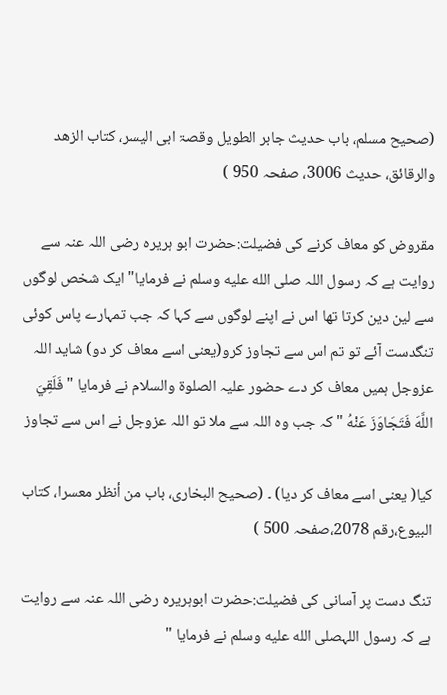(صحیح مسلم، باب حدیث جابر الطویل وقصۃ ابی الیسر، کتاب الزھد والرقائق، حدیث 3006، صفحہ 950 )

مقروض کو معاف کرنے کی فضیلت:حضرت ابو ہریرہ رضی اللہ عنہ سے روایت ہے کہ رسول اللہ صلى الله عليه وسلم نے فرمایا" ایک شخص لوگوں سے لین دین کرتا تھا اس نے اپنے لوگوں سے کہا کہ جب تمہارے پاس کوئی تنگدست آئے تو تم اس سے تجاوز کرو(یعنی اسے معاف کر دو) شاید اللہ عزوجل ہمیں معاف کر دے حضور علیہ الصلوۃ والسلام نے فرمایا " فَلَقِيَ اللَّهَ فَتَجَاوَزَ عَنْهُ "کہ جب وہ اللہ سے ملا تو اللہ عزوجل نے اس سے تجاوز

کیا( یعنی اسے معاف کر دیا) ۔ (صحیح البخاری، باب من أنظر معسرا، کتاب البیوع،رقم 2078،صفحہ 500 )

تنگ دست پر آسانی کی فضیلت:حضرت ابوہریرہ رضی اللہ عنہ سے روایت ہے کہ رسول اللہصلى الله عليه وسلم نے فرمایا "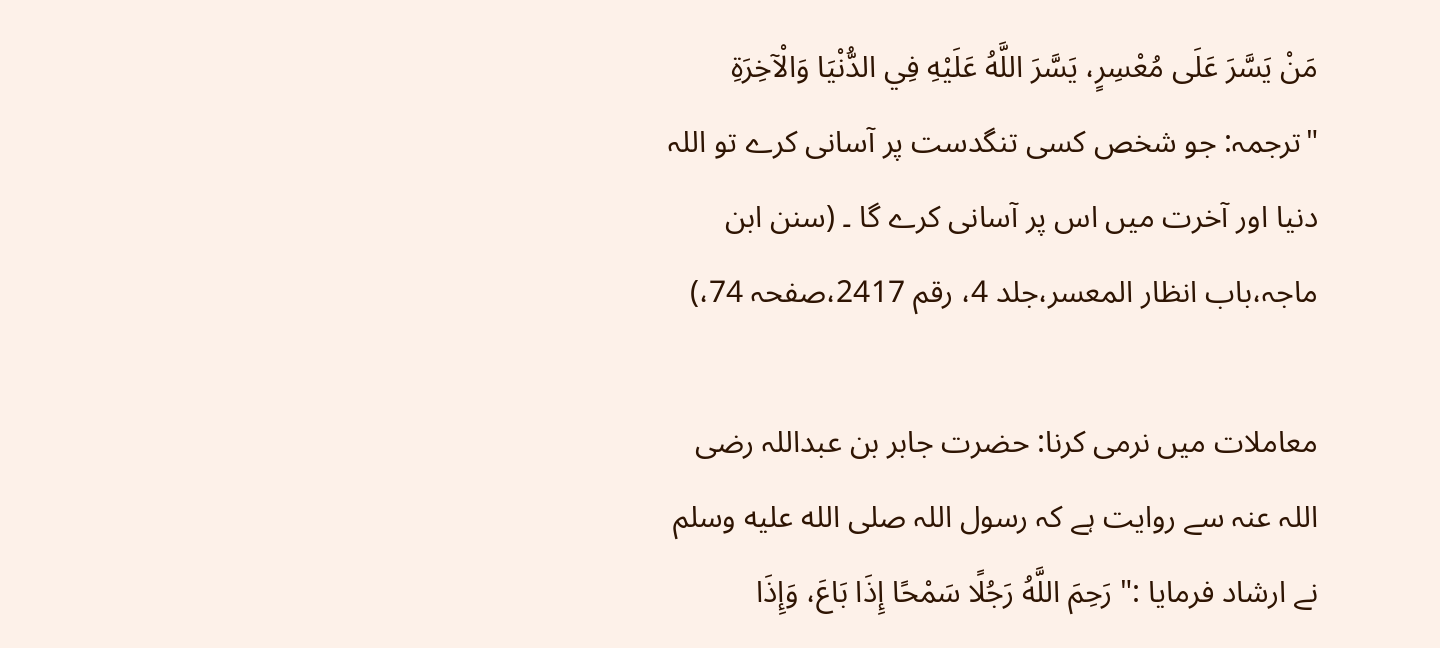مَنْ يَسَّرَ عَلَى مُعْسِرٍ، يَسَّرَ اللَّهُ عَلَيْهِ فِي الدُّنْيَا وَالْآخِرَةِ "ترجمہ: جو شخص کسی تنگدست پر آسانی کرے تو اللہ دنیا اور آخرت میں اس پر آسانی کرے گا ۔ (سنن ابن ماجہ،باب انظار المعسر،جلد 4، رقم 2417،صفحہ 74،)

معاملات میں نرمی کرنا: حضرت جابر بن عبداللہ رضی اللہ عنہ سے روایت ہے کہ رسول اللہ صلى الله عليه وسلم نے ارشاد فرمایا :" رَحِمَ اللَّهُ رَجُلًا سَمْحًا إِذَا بَاعَ، وَإِذَا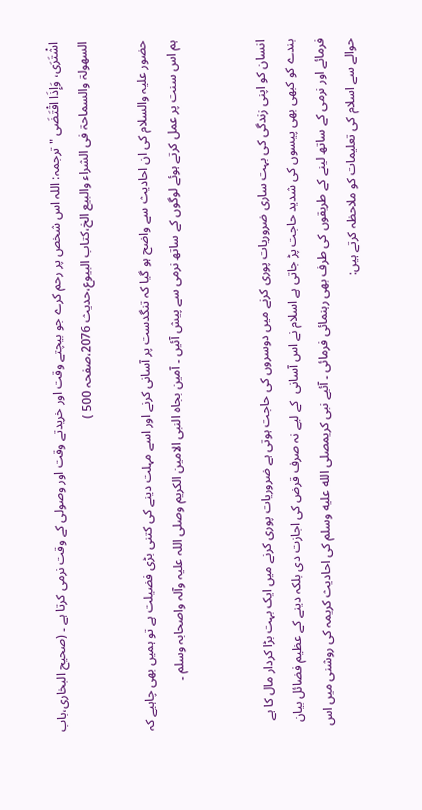اشْتَرَى، وَإِذَا اقْتَضَى "ترجمہ: اللہ اس شخص پر رحم کرے جو بیچتے وقت اور خریدتے وقت اور وصولی کے وقت نرمی کرتا ہے ۔ (صحیح البخاری،باب السھولۃ والسماحۃ فی الشراء والبیع الخ،کتاب البیوع،حدیث 2076،صفحہ 500 )

حضور علیہ والسلام کی ان احادیث سے واضح ہو گیا کہ تنگدست پر آسانی کرنے اور اسے مہلت دینے کی کتنی بڑی فضیلت ہے تو ہمیں بھی چاہیے کہ ہم اس سنت پر عمل کرتے ہوئے لوگوں کے ساتھ نرمی سے پیش آئیں ۔ آمین بجاہ النبی الامین الکریم وصلی اللہ علیہ وآلہ واصحابہ وسلم ۔


انسان کو اپنی زندگی کی بہت ساری ضروریات پوری کرنے میں دوسروں کی حاجت ہوتی ہے ضروریات پوری کرنے میں ایک بہت بڑا کردار مال کا ہے بندے کو کبھی بھی پیسوں کی شدید حاجت پڑ جاتی ہے اسلام نے اس آسانی  کے لیے نہ صرف قرض کی اجازت دی بلکہ دینے کے عظیم فضائل بیان فرمائے اور نرمی کے ساتھ لینے کے طریقوں کی طرف بھی رہنمائی فرمائی ۔ آئیے نبی کریمصلى الله عليه وسلم کی احادیث کریمہ کی روشنی میں اس حوالے سے اسلام کی تعلیمات کو ملاحظہ کرتے ہیں: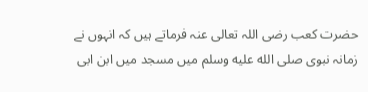حضرت کعب رضی اللہ تعالی عنہ فرماتے ہیں کہ انہوں نے زمانہ نبوی صلى الله عليه وسلم میں مسجد میں ابن ابی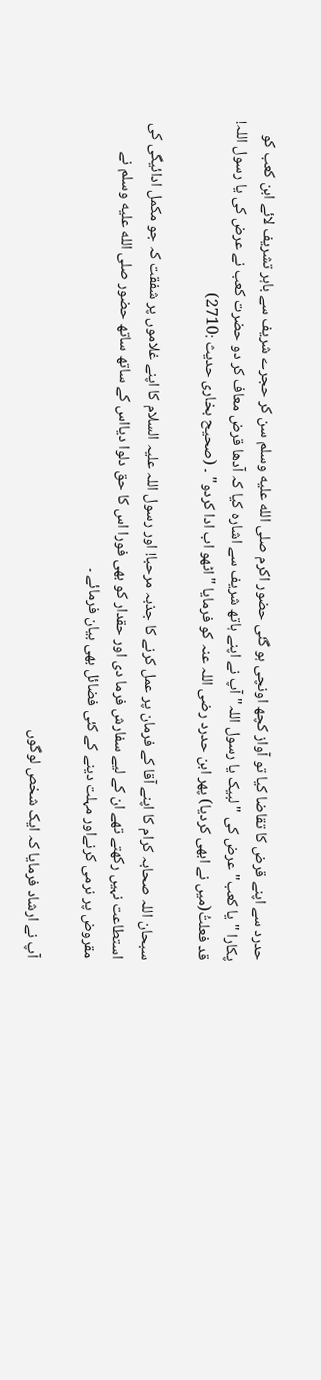حدرد سے اپنے قرض کا تقاضا کیا تو آواز کچھ اونچی ہو گئی حضور اکرم صلى الله عليه وسلم سن کر حجرے شریف سے باہر تشریف لائے ابن کعب کو پکارا "یا کعب" عرض کی "لبیک یا رسول اللہ" آپ نے اپنے ہاتھ شریف سے اشارہ کیا کہ آدھا قرض معاف کر دو حضرت کعب نے عرض کی یا رسول اللہ! قد فعلتُ(میں نے ابھی کردیا) پھر ابن حدرد رضی اللہ عنہ کو فرمایا "اٹھو اب ادا کردو" ۔ (صحیح بخاری حدیث :2710)

سبحان اللہ صحابہ کرام کا اپنے آقا کے فرمان پر عمل کرنے کا جذبہ مرحبا! اور رسول اللہ علیہ السلام کا اپنے غلاموں پر شفقت کہ جو مکمل ادائیگی کی استطاعت نہیں رکھتے تھے ان کے لیے سفارش فرما دی اور حقدار کو بھی فورا اس کا حق دلوا دیااس کے ساتھ ساتھ حضور صلى الله عليه وسلم نے مقروض پر نرمی کرنےاور مہلت دینے کے کئی فضائل بھی بیان فرمائے ۔

آپ نے ارشاد فرمایا کہ ایک شخص لوگوں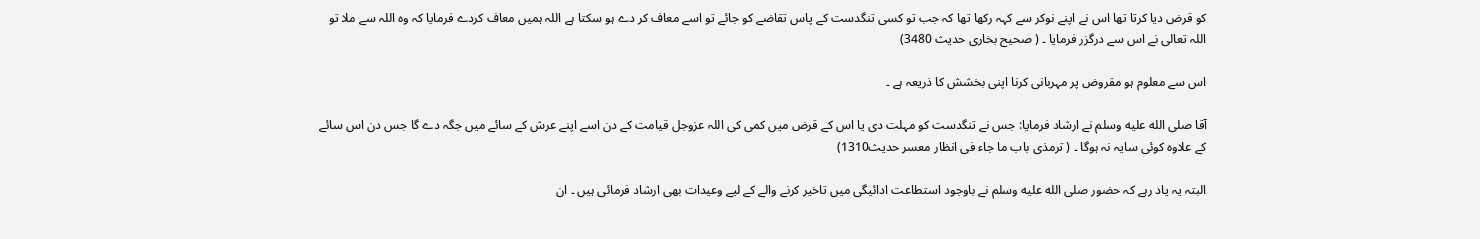کو قرض دیا کرتا تھا اس نے اپنے نوکر سے کہہ رکھا تھا کہ جب تو کسی تنگدست کے پاس تقاضے کو جائے تو اسے معاف کر دے ہو سکتا ہے اللہ ہمیں معاف کردے فرمایا کہ وہ اللہ سے ملا تو اللہ تعالی نے اس سے درگزر فرمایا ۔ ( صحیح بخاری حدیث 3480)

اس سے معلوم ہو مقروض پر مہربانی کرنا اپنی بخشش کا ذریعہ ہے ۔

آقا صلى الله عليه وسلم نے ارشاد فرمایا: جس نے تنگدست کو مہلت دی یا اس کے قرض میں کمی کی اللہ عزوجل قیامت کے دن اسے اپنے عرش کے سائے میں جگہ دے گا جس دن اس سائے کے علاوہ کوئی سایہ نہ ہوگا ۔ ( ترمذی باب ما جاء فی انظار معسر حدیث1310)

البتہ یہ یاد رہے کہ حضور صلى الله عليه وسلم نے باوجود استطاعت ادائیگی میں تاخیر کرنے والے کے لیے وعیدات بھی ارشاد فرمائی ہیں ۔ ان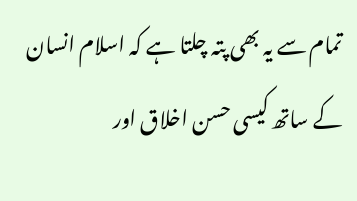تمام سے یہ بھی پتہ چلتا ہے کہ اسلام انسان کے ساتھ کیسی حسن اخلاق اور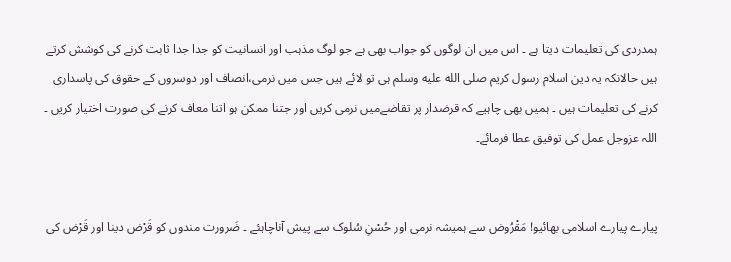ہمدردی کی تعلیمات دیتا ہے ۔ اس میں ان لوگوں کو جواب بھی ہے جو لوگ مذہب اور انسانیت کو جدا جدا ثابت کرنے کی کوشش کرتے ہیں حالانکہ یہ دین اسلام رسول کریم صلى الله عليه وسلم ہی تو لائے ہیں جس میں نرمی،انصاف اور دوسروں کے حقوق کی پاسداری کرنے کی تعلیمات ہیں ۔ ہمیں بھی چاہیے کہ قرضدار پر تقاضےمیں نرمی کریں اور جتنا ممکن ہو اتنا معاف کرنے کی صورت اختیار کریں ۔ اللہ عزوجل عمل کی توفیق عطا فرمائے۔


پیارے پیارے اسلامی بھائیو! مَقْرُوض سے ہمیشہ نرمی اور حُسْنِ سُلوک سے پیش آناچاہئے ۔ ضَرورت مندوں کو قَرْض دینا اور قَرْض کی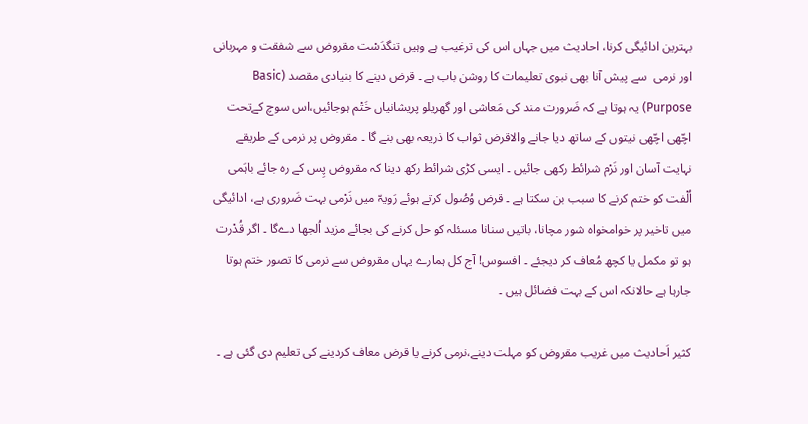بہترین ادائیگی کرنا، احادیث میں جہاں اس کی ترغیب ہے وہیں تنگدَسْت مقروض سے شفقت و مہربانی اور نرمی  سے پیش آنا بھی نبوی تعلیمات کا روشن باب ہے ۔ قرض دینے کا بنیادی مقصد (Basic Purpose) یہ ہوتا ہے کہ ضَرورت مند کی مَعاشی اور گھریلو پریشانیاں خَتْم ہوجائیں،اس سوچ کےتحت اچّھی اچّھی نیتوں کے ساتھ دیا جانے والاقرض ثواب کا ذریعہ بھی بنے گا ۔ مقروض پر نرمی کے طریقے نہایت آسان اور نَرْم شرائط رکھی جائیں ۔ ایسی کڑی شرائط رکھ دینا کہ مقروض پِس کے رہ جائے باہَمی اُلْفت کو ختم کرنے کا سبب بن سکتا ہے ۔ قرض وُصُول کرتے ہوئے رَویہّ میں نَرْمی بہت ضَروری ہے، ادائیگی میں تاخیر پر خوامخواہ شور مچانا، باتیں سنانا مسئلہ کو حل کرنے کی بجائے مزید اُلجھا دےگا ۔ اگر قُدْرت ہو تو مکمل یا کچھ مُعاف کر دیجئے ۔ افسوس! آج کل ہمارے یہاں مقروض سے نرمی کا تصور ختم ہوتا جارہا ہے حالانکہ اس کے بہت فضائل ہیں ۔

کثیر اَحادیث میں غریب مقروض کو مہلت دینے،نرمی کرنے یا قرض معاف کردینے کی تعلیم دی گئی ہے ۔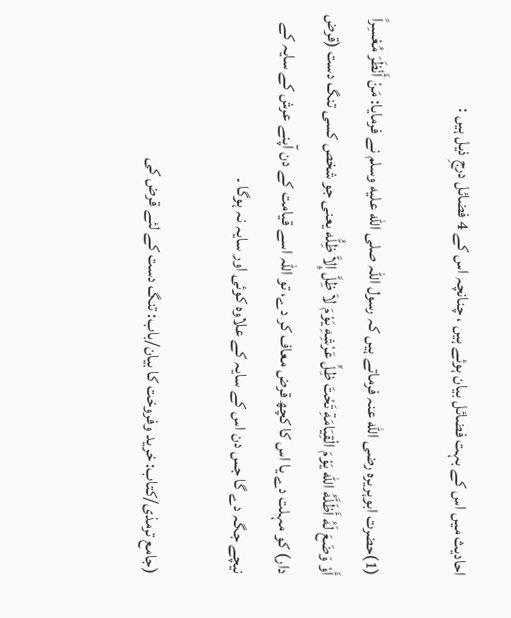احادیث میں اس کے بہت فضائل بیان ہوئے ہیں ، چنانچہ اس کے 4 فضائل درجِ ذیل ہیں :

(1)حضرت ابوہریرہ رضى الله عنہ فرماتے ہیں کہ رسول اللہ صلى الله عليه وسلم نے فرمایا: مَنْ أَنْظَرَ مُعْسِراً أَوْ وَضَعَ لَهُ أَظَلَّهُ الله يَوْمَ الْقِيَامَةِ تَحْتَ ظِلِّ عَرْشِهِ يَوْمَ لاَ ظِلَّ إِلاَّ ظِلُّه یعنی جو شخص کسی تنگ دست (قرض دار) کو مہلت دے یا اس کا کچھ قرض معاف کر دے، تو اللہ اسے قیامت کے دن آپنے عرش کے سایہ کے نیچے جگہ دے گا جس دن اس کے سایہ کے علاوہ کوئی اور سایہ نہ ہوگا ۔

(جامع ترمذی/کتاب: خرید وفروخت کا بیان/باب: تنگ دست کے لئے قرض کی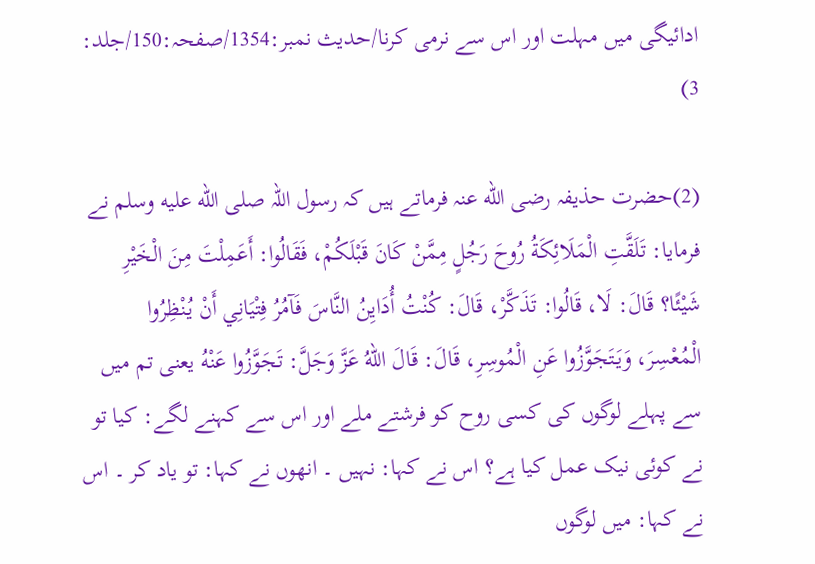ادائیگی میں مہلت اور اس سے نرمی کرنا/حدیث نمبر:1354/صفحہ:150/جلد: 3)

(2)حضرت حذیفہ رضى الله عنہ فرماتے ہیں کہ رسول اللہ صلى الله عليه وسلم نے فرمایا: تَلَقَّتِ الْمَلَائِكَةُ رُوحَ رَجُلٍ مِمَّنْ كَانَ قَبْلَكُمْ، فَقَالُوا: أَعَمِلْتَ مِنَ الْخَيْرِ شَيْئًا؟ قَالَ: لَا، قَالُوا: تَذَكَّرْ، قَالَ: كُنْتُ أُدَايِنُ النَّاسَ فَآمُرُ فِتْيَانِي أَنْ يُنْظِرُوا الْمُعْسِرَ، وَيَتَجَوَّزُوا عَنِ الْمُوسِرِ، قَالَ: قَالَ اللهُ عَزَّ وَجَلَّ: تَجَوَّزُوا عَنْهُ یعنی تم میں سے پہلے لوگوں کی کسی روح کو فرشتے ملے اور اس سے کہنے لگے: کیا تو نے کوئی نیک عمل کیا ہے؟ اس نے کہا: نہیں ۔ انھوں نے کہا: تو یاد کر ۔ اس نے کہا: میں لوگوں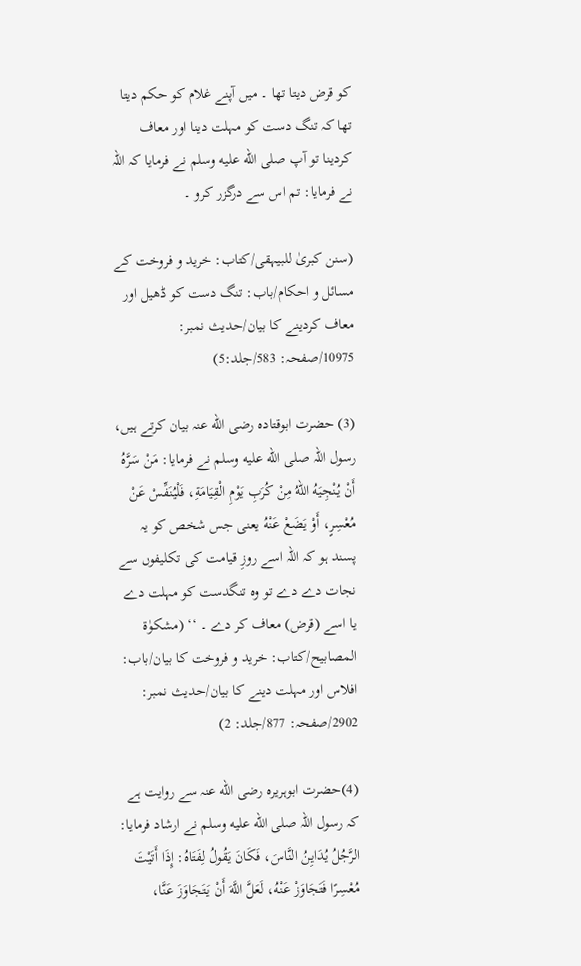کو قرض دیتا تھا ۔ میں آپنے غلام کو حکم دیتا تھا کہ تنگ دست کو مہلت دینا اور معاف کردینا تو آپ صلى الله عليه وسلم نے فرمایا کہ اللہ نے فرمایا: تم اس سے درگزر کرو ۔

(سنن کبریٰ للبیہقی/کتاب: خرید و فروخت کے مسائل و احکام/باب: تنگ دست کو ڈھیل اور معاف کردینے کا بیان/حدیث نمبر: 10975/صفحہ: 583/جلد:5)

(3) حضرت ابوقتادہ رضى الله عنہ بیان کرتے ہیں، رسول اللہ صلى الله عليه وسلم نے فرمایا: مَنْ سَرَّهُ أَنْ يُنْجِيَهُ اللهُ مِنْ كُرَبِ يَوْمِ الْقِيَامَةِ، فَلْيُنَفِّسْ عَنْ مُعْسِرٍ، أَوْ يَضَعْ عَنْهُ یعنی جس شخص کو یہ پسند ہو کہ اللہ اسے روزِ قیامت کی تکلیفوں سے نجات دے دے تو وہ تنگدست کو مہلت دے یا اسے (قرض) معاف کر دے ۔ ‘‘ (مشکوٰۃ المصابیح/کتاب: خرید و فروخت کا بیان/باب: افلاس اور مہلت دینے کا بیان/حدیث نمبر: 2902/صفحہ: 877/جلد: 2)

(4)حضرت ابوہریرہ رضى الله عنہ سے روایت ہے کہ رسول اللہ صلى الله عليه وسلم نے ارشاد فرمایا: الرَّجُلُ يُدَايِنُ النَّاسَ، فَكَانَ يَقُولُ لِفَتَاهُ: إِذَا أَتَيْتَ مُعْسِرًا فَتَجَاوَزْ عَنْهُ، لَعَلَّ اللَّهَ أَنْ يَتَجَاوَزَ عَنَّا،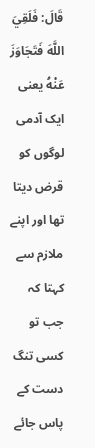قَالَ: فَلَقِيَ اللَّهَ فَتَجَاوَزَ عَنْهُ یعنی ایک آدمی لوگوں کو قرض دیتا تھا اور اپنے ملازم سے کہتا کہ جب تو کسی تنگ دست کے پاس جائے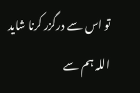تو اس سے درگزر کرنا شاید اللہ ہم سے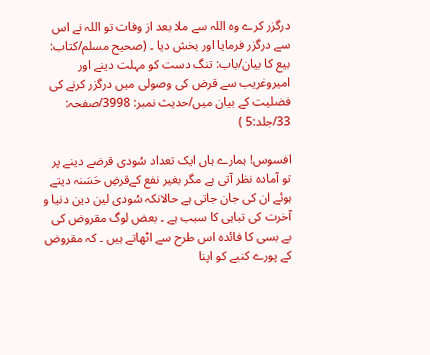درگزر کرے وہ اللہ سے ملا بعد از وفات تو اللہ نے اس سے درگزر فرمایا اور بخش دیا ۔ (صحیح مسلم/کتاب: بیع کا بیان/باب: تنگ دست کو مہلت دینے اور امیروغریب سے قرض کی وصولی میں درگزر کرنے کی فضلیت کے بیان میں/حدیث نمبر: 3998/صفحہ: 33/جلد:5 )

افسوس! ہمارے ہاں ایک تعداد سُودی قرضے دینے پر تو آمادہ نظر آتی ہے مگر بغیر نفع کےقرضِ حَسَنہ دیتے ہوئے ان کی جان جاتی ہے حالانکہ سُودی لین دین دنیا و آخرت کی تباہی کا سبب ہے ۔ بعض لوگ مقروض کی بے بسی کا فائدہ اس طرح سے اٹھاتے ہیں ۔ کہ مقروض کے پورے کنبے کو اپنا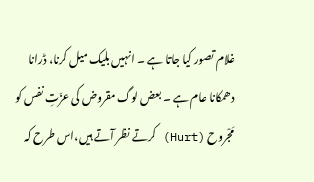غلام تصور کیا جاتا ہے ۔ انہیں بلیک میل کرنا، ڈرانا دھمکانا عام ہے ۔ بعض لوگ مقروض کی عزّتِ نفس کو مَجْروح (Hurt) کرتے نظر آتے ہیں،اس طرح کہ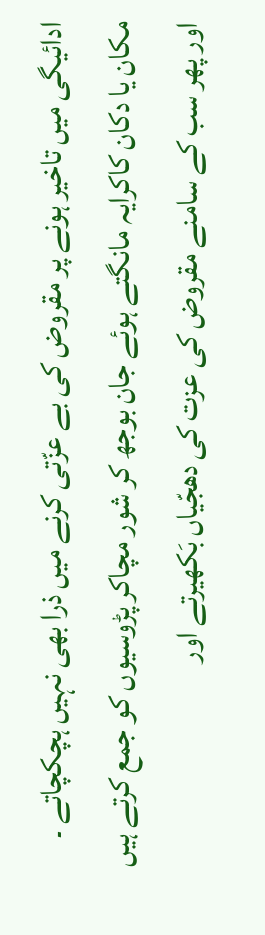ادائیگی میں تاخیر ہونے پر مقروض کی بے عزّتی کرنے میں ذرا بھی نہیں ہچکچاتے ۔ مکان یا دکان کاکرایہ مانگتے ہوئے جان بوجھ کر شور مچاکر پڑوسیوں کو جمع کرتے ہیں اور پھر سب کے سامنے مقروض کی عزت کی دھجّیاں بَکھیرتے اور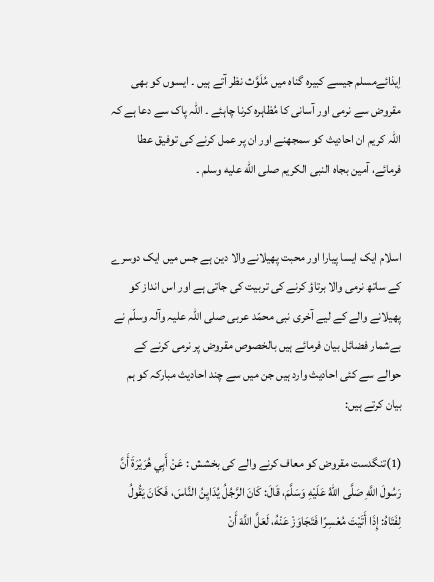اِیذائےمسلم جیسے کبیرہ گناہ میں مُلَوَّث نظر آتے ہیں ۔ ایسوں کو بھی مقروض سے نرمی اور آسانی کا مُظاہرہ کرنا چاہئے ۔ اللہ پاک سے دعا ہے کہ اللہ کریم ان احادیث کو سمجھنے اور ان پر عمل کرنے کی توفیق عطا فرمائے، آمین بجاہ النبی الکریم صلى الله عليه وسلم ۔


اسلام ایک ایسا پیارا اور محبت پھیلانے والا دین ہے جس میں ایک دوسرے کے ساتھ نرمی والا برتاؤ کرنے کی تربیت کی جاتی ہے اور اس انداز کو پھیلانے والے کے لیے آخری نبی محمّد عربی صلی اللہ علیہ وآلہ وسلّم نے بےشمار فضائل بیان فرمائے ہیں بالخصوص مقروض پر نرمی کرنے کے حوالے سے کئی احادیث وارد ہیں جن میں سے چند احادیث مبارکہ کو ہم بیان کرتے ہیں:

(1)تنگدست مقروض کو معاف کرنے والے کی بخشش : عَنْ أَبِي هُرَيْرَةَ أَنَّ رَسُولَ اللَّهِ صَلَّى اللهُ عَلَيْهِ وَسَلَّمَ، قَالَ: كَانَ الرَّجُلُ يُدَايِنُ النَّاسَ، فَكَانَ يَقُولُ لِفَتَاهُ: إِذَا أَتَيْتَ مُعْسِرًا فَتَجَاوَزْ عَنْهُ، لَعَلَّ اللَّهَ أَنْ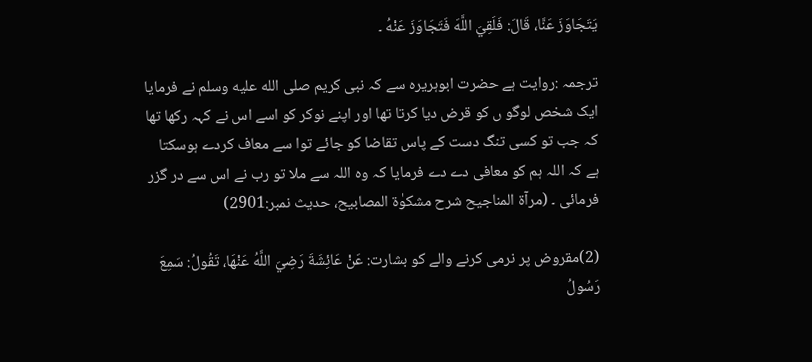يَتَجَاوَزَ عَنَّا، قَالَ: فَلَقِيَ اللَّهَ فَتَجَاوَزَ عَنْهُ ۔

ترجمہ :روایت ہے حضرت ابوہریرہ سے کہ نبی کریم صلى الله عليه وسلم نے فرمایا ایک شخص لوگو ں کو قرض دیا کرتا تھا اور اپنے نوکر کو اسے اس نے کہہ رکھا تھا کہ جب تو کسی تنگ دست کے پاس تقاضا کو جائے توا سے معاف کردے ہوسکتا ہے کہ اللہ ہم کو معافی دے دے فرمایا کہ وہ اللہ سے ملا تو رب نے اس سے در گزر فرمائی ۔ (مرآۃ المناجیح شرح مشکوٰۃ المصابیح، حدیث نمبر:2901)

(2)مقروض پر نرمی کرنے والے کو بشارت: عَنْ عَائِشَةَ رَضِيَ اللَّهُ عَنْهَا، تَقُولُ: سَمِعَ رَسُولُ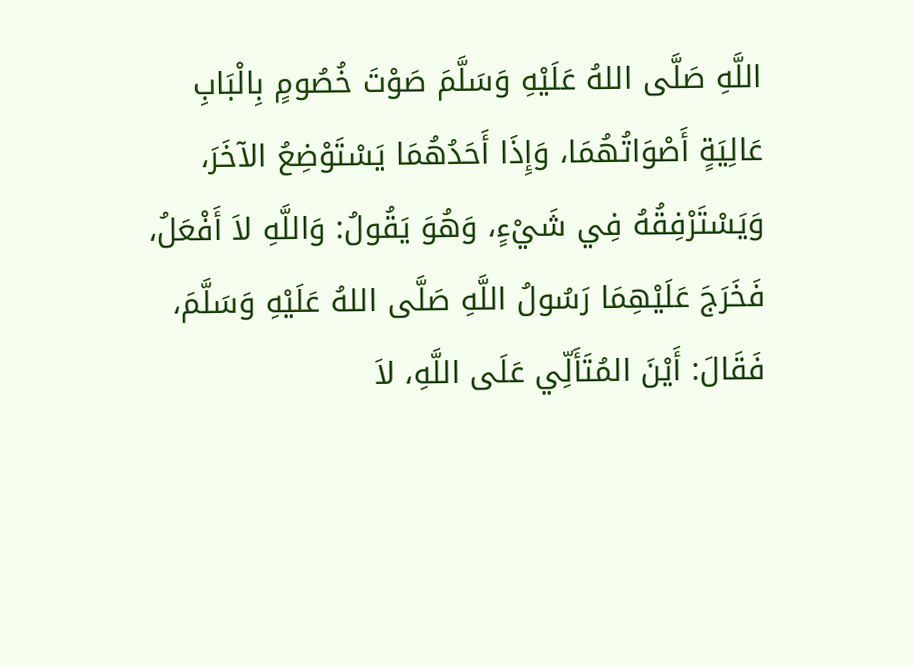اللَّهِ صَلَّى اللهُ عَلَيْهِ وَسَلَّمَ صَوْتَ خُصُومٍ بِالْبَابِ عَالِيَةٍ أَصْوَاتُهُمَا، وَإِذَا أَحَدُهُمَا يَسْتَوْضِعُ الآخَرَ، وَيَسْتَرْفِقُهُ فِي شَيْءٍ، وَهُوَ يَقُولُ: وَاللَّهِ لاَ أَفْعَلُ، فَخَرَجَ عَلَيْهِمَا رَسُولُ اللَّهِ صَلَّى اللهُ عَلَيْهِ وَسَلَّمَ، فَقَالَ: أَيْنَ المُتَأَلِّي عَلَى اللَّهِ، لاَ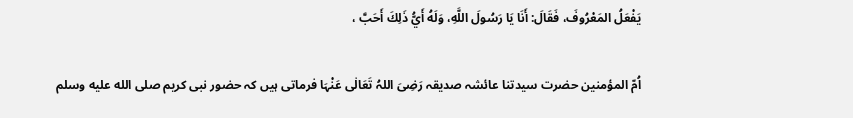يَفْعَلُ المَعْرُوفَ، فَقَالَ: أَنَا يَا رَسُولَ اللَّهِ، وَلَهُ أَيُّ ذَلِكَ أَحَبَّ ،

اُمّ المؤمنین حضرت سیدتنا عائشہ صدیقہ رَضِیَ اللہُ تَعَالٰی عَنْہَا فرماتی ہیں کہ حضور نبی کریم صلى الله عليه وسلم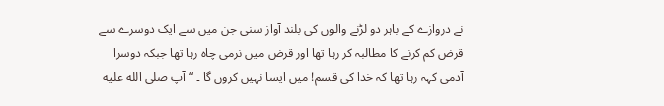نے دروازے کے باہر دو لڑنے والوں کی بلند آواز سنی جن میں سے ایک دوسرے سے قرض کم کرنے کا مطالبہ کر رہا تھا اور قرض میں نرمی چاہ رہا تھا جبکہ دوسرا آدمی کہہ رہا تھا کہ خدا کی قسم! میں ایسا نہیں کروں گا ۔ ‘‘ آپ صلى الله عليه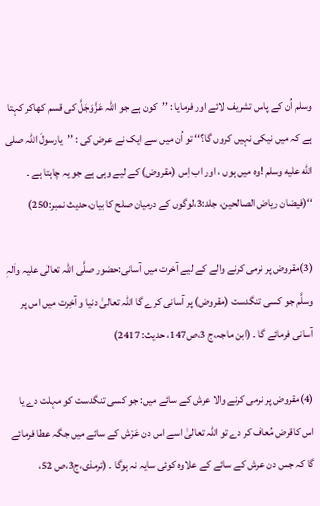وسلم اُن کے پاس تشریف لائے اور فرمایا : ’’کون ہے جو اللہ عَزَّوَجَلَّ کی قسم کھاکر کہتا ہے کہ میں نیکی نہیں کروں گا؟‘‘ تو اُن میں سے ایک نے عرض کی : ’’یارسولَ اللہ صلى الله عليه وسلم !وہ میں ہوں ، اور اب اِس (مقروض) کے لیے وہی ہے جو یہ چاہتا ہے ۔ ‘‘(فیضان ریاض الصالحین، جلد:3،لوگوں کے درمیان صلح کا بیان،حدیث نمبر:250)

(3)مقروض پر نرمی کرنے والے کے لیے آخرت میں آسانی:حضور صلَّی اللہ تعالٰی علیہ واٰلہٖ وسلَّم جو کسی تنگدست (مقروض) پر آسانی کرے گا اللہ تعالیٰ دنیا و آخِرت میں اس پر آسانی فرمائے گا ۔ (ابن ماجہ،ج 3،ص147، حديث: 2417)

(4)مقروض پر نرمی کرنے والا عرش کے سائے میں: جو کسی تنگدست کو مہلت دے یا اس کاقرض مُعاف کر دے تو اللہ تعالیٰ اسے اس دن عَرْش کے سائے میں جگہ عطا فرمائے گا کہ جس دن عرش کے سائے کے علاوہ کوئی سایہ نہ ہوگا ۔ (ترمذی،ج3،ص 52،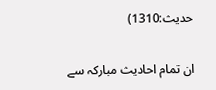حديث:1310)

ان تمام احادیث مبارکہ سے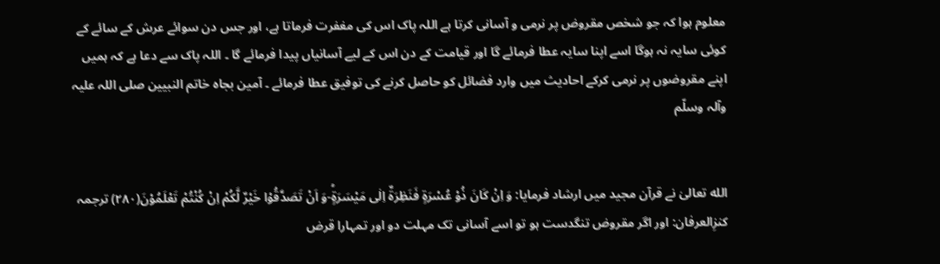معلوم ہوا کہ جو شخص مقروض پر نرمی و آسانی کرتا ہے اللہ پاک اس کی مغفرت فرماتا ہے، اور جس دن سوائے عرش کے سائے کے کوئی سایہ نہ ہوگا اسے اپنا سایہ عطا فرمائے گا اور قیامت کے دن اس کے لیے آسانیاں پیدا فرمائے گا ۔ اللہ پاک سے دعا ہے کہ ہمیں اپنے مقروضوں پر نرمی کرکے احادیث میں وارد فضائل کو حاصل کرنے کی توفیق عطا فرمائے ۔ آمین بجاہ خاتم النبیین صلی اللہ علیہ وآلہ وسلّم


الله تعالیٰ نے قرآن مجید میں ارشاد فرمایا: وَ اِنْ كَانَ ذُوْ عُسْرَةٍ فَنَظِرَةٌ اِلٰى مَیْسَرَةٍؕ-وَ اَنْ تَصَدَّقُوْا خَیْرٌ لَّكُمْ اِنْ كُنْتُمْ تَعْلَمُوْنَ(۲۸۰) ترجمہ کنزِالعرفان: اور اگر مقروض تنگدست ہو تو اسے آسانی تک مہلت دو اور تمہارا قرض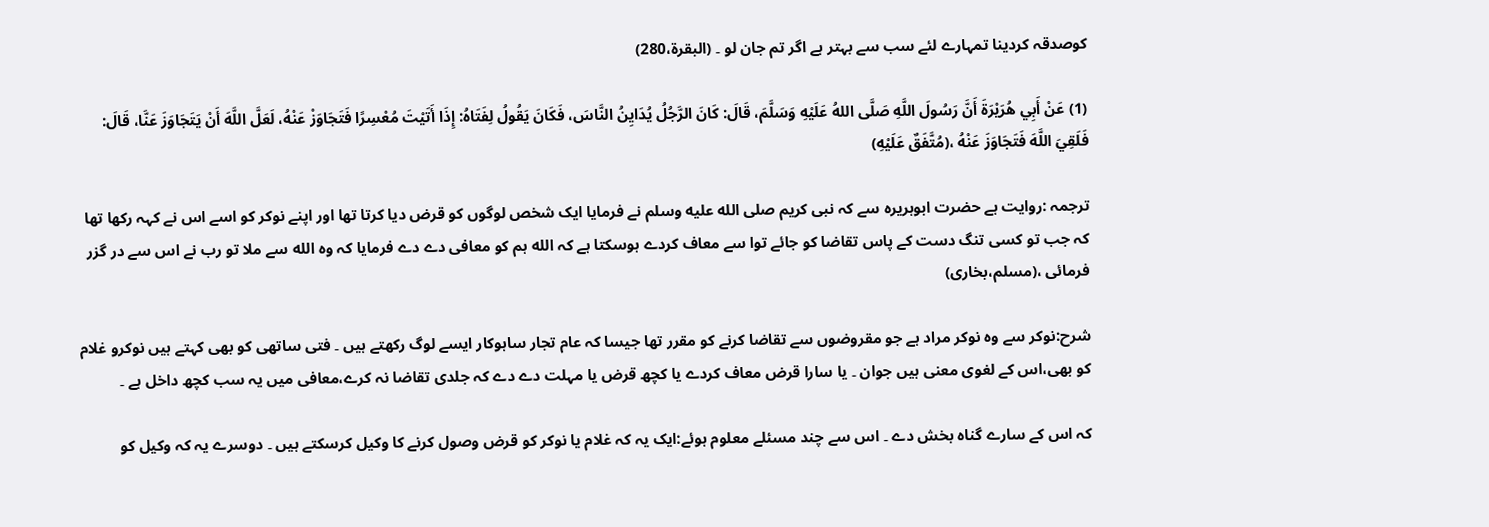کوصدقہ کردینا تمہارے لئے سب سے بہتر ہے اگر تم جان لو ۔ (البقرۃ،280)

(1) عَنْ أَبِي هُرَيْرَةَ أَنَّ رَسُولَ اللَّهِ صَلَّى اللهُ عَلَيْهِ وَسَلَّمَ، قَالَ: كَانَ الرَّجُلُ يُدَايِنُ النَّاسَ، فَكَانَ يَقُولُ لِفَتَاهُ: إِذَا أَتَيْتَ مُعْسِرًا فَتَجَاوَزْ عَنْهُ، لَعَلَّ اللَّهَ أَنْ يَتَجَاوَزَ عَنَّا، قَالَ: فَلَقِيَ اللَّهَ فَتَجَاوَزَ عَنْهُ ،(مُتَّفَقٌ عَلَيْهِ)

ترجمہ :روایت ہے حضرت ابوہریرہ سے کہ نبی کریم صلى الله عليه وسلم نے فرمایا ایک شخص لوگوں کو قرض دیا کرتا تھا اور اپنے نوکر کو اسے اس نے کہہ رکھا تھا کہ جب تو کسی تنگ دست کے پاس تقاضا کو جائے توا سے معاف کردے ہوسکتا ہے کہ الله ہم کو معافی دے دے فرمایا کہ وہ الله سے ملا تو رب نے اس سے در گزر فرمائی ،(مسلم،بخاری)

شرح:نوکر سے وہ نوکر مراد ہے جو مقروضوں سے تقاضا کرنے کو مقرر تھا جیسا کہ عام تجار ساہوکار ایسے لوگ رکھتے ہیں ۔ فتی ساتھی کو بھی کہتے ہیں نوکرو غلام کو بھی،اس کے لغوی معنی ہیں جوان ۔ یا سارا قرض معاف کردے یا کچھ قرض یا مہلت دے دے کہ جلدی تقاضا نہ کرے،معافی میں یہ سب کچھ داخل ہے ۔

کہ اس کے سارے گناہ بخش دے ۔ اس سے چند مسئلے معلوم ہوئے:ایک یہ کہ غلام یا نوکر کو قرض وصول کرنے کا وکیل کرسکتے ہیں ۔ دوسرے یہ کہ وکیل کو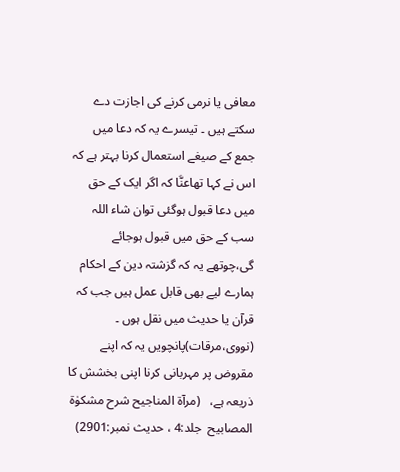معافی یا نرمی کرنے کی اجازت دے سکتے ہیں ۔ تیسرے یہ کہ دعا میں جمع کے صیغے استعمال کرنا بہتر ہے کہ اس نے کہا تھاعنَّا کہ اگر ایک کے حق میں دعا قبول ہوگئی توان شاء اللہ سب کے حق میں قبول ہوجائے گی،چوتھے یہ کہ گزشتہ دین کے احکام ہمارے لیے بھی قابل عمل ہیں جب کہ قرآن یا حدیث میں نقل ہوں ۔ (نووی،مرقات)پانچویں یہ کہ اپنے مقروض پر مہربانی کرنا اپنی بخشش کا ذریعہ ہے،   (مرآۃ المناجیح شرح مشکوٰۃ المصابیح  جلد:4 ، حدیث نمبر:2901)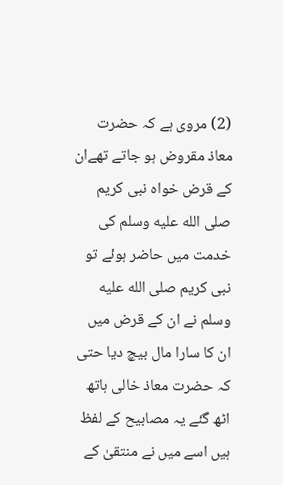(2) مروی ہے کہ حضرت معاذ مقروض ہو جاتے تھےان کے قرض خواہ نبی کریم صلى الله عليه وسلم کی خدمت میں حاضر ہوئے تو نبی کریم صلى الله عليه وسلم نے ان کے قرض میں ان کا سارا مال بیچ دیا حتی کہ حضرت معاذ خالی ہاتھ اٹھ گئے یہ مصابیح کے لفظ ہیں اسے میں نے منتقیٰ کے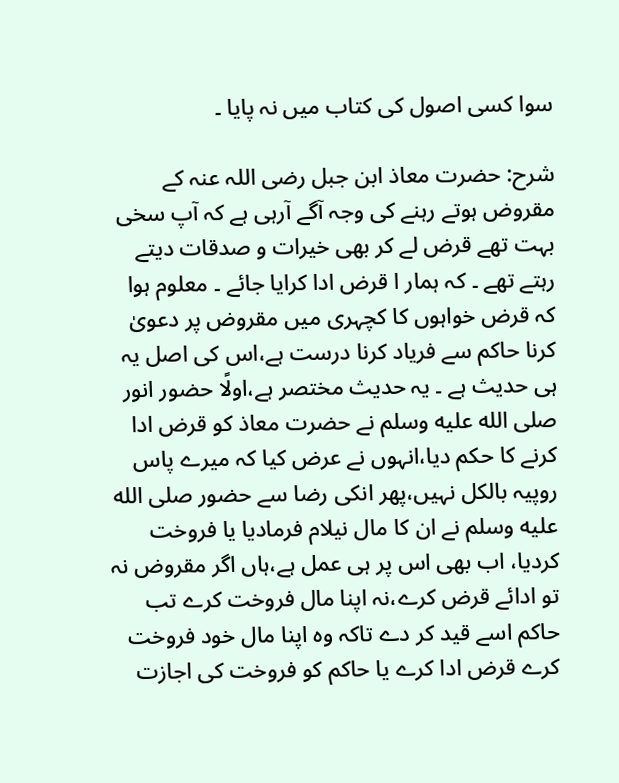سوا کسی اصول کی کتاب میں نہ پایا ۔

شرح: حضرت معاذ ابن جبل رضی اللہ عنہ کے مقروض ہوتے رہنے کی وجہ آگے آرہی ہے کہ آپ سخی بہت تھے قرض لے کر بھی خیرات و صدقات دیتے رہتے تھے ۔ کہ ہمار ا قرض ادا کرایا جائے ۔ معلوم ہوا کہ قرض خواہوں کا کچہری میں مقروض پر دعویٰ کرنا حاکم سے فریاد کرنا درست ہے،اس کی اصل یہ ہی حدیث ہے ۔ یہ حدیث مختصر ہے،اولًا حضور انور صلى الله عليه وسلم نے حضرت معاذ کو قرض ادا کرنے کا حکم دیا،انہوں نے عرض کیا کہ میرے پاس روپیہ بالکل نہیں،پھر انکی رضا سے حضور صلى الله عليه وسلم نے ان کا مال نیلام فرمادیا یا فروخت کردیا، اب بھی اس پر ہی عمل ہے،ہاں اگر مقروض نہ تو ادائے قرض کرے،نہ اپنا مال فروخت کرے تب حاکم اسے قید کر دے تاکہ وہ اپنا مال خود فروخت کرے قرض ادا کرے یا حاکم کو فروخت کی اجازت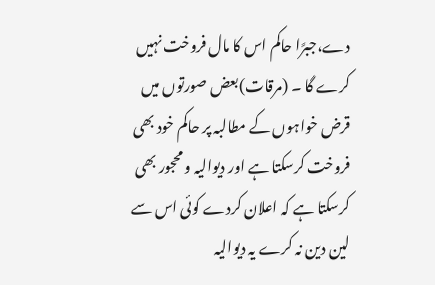دے،جبرًا حاکم اس کا مال فروخت نہیں کرے گا ۔ (مرقات)بعض صورتوں میں قرض خواہوں کے مطالبہ پر حاکم خود بھی فروخت کرسکتا ہے اور دیوالیہ و محجور بھی کرسکتا ہے کہ اعلان کردے کوئی اس سے لین دین نہ کرے یہ دیوالیہ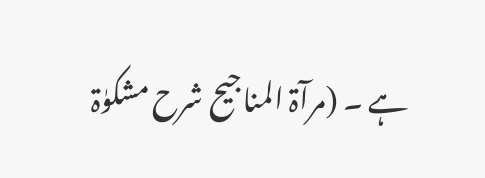ہے ۔ (مرآۃ المناجیح شرح مشکوٰۃ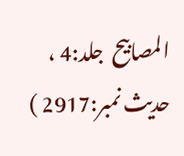المصابیح  جلد:4 ، حدیث نمبر:2917 )